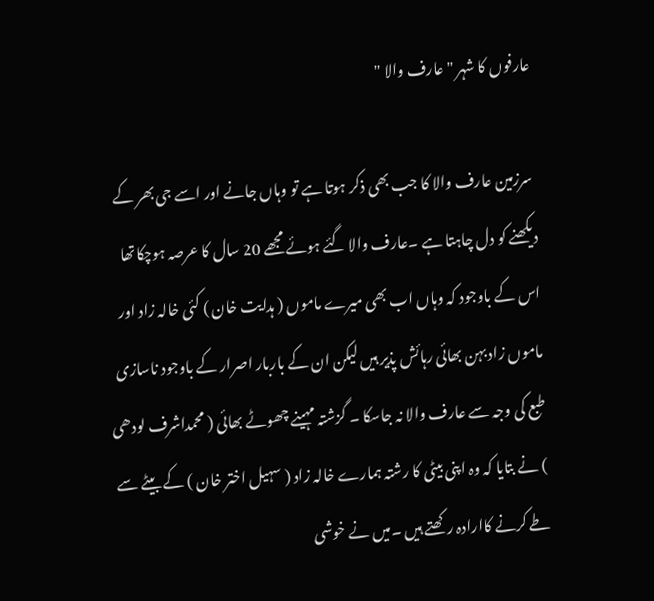عارفوں کا شہر " عارف والا "

 سرزمین عارف والا کا جب بھی ذکر ہوتا ہے تو وہاں جانے اور اسے جی بھر کے دیکھنے کو دل چاہتا ہے ۔عارف والا گئے ہوئے مجھے 20 سال کا عرصہ ہوچکاتھا اس کے باوجود کہ وہاں اب بھی میرے ماموں ( ہدایت خان ) کئی خالہ زاد اور ماموں زاد بہن بھائی رہائش پذیر ہیں لیکن ان کے باربار اصرار کے باوجود ناسازی طبع کی وجہ سے عارف والا نہ جاسکا ۔ گزشتہ مہینے چھوٹے بھائی ( محمداشرف لودھی ) نے بتایا کہ وہ اپنی بیٹی کا رشتہ ہمارے خالہ زاد ( سہیل اختر خان ) کے بیٹے سے طے کرنے کاارادہ رکھتے ہیں ۔میں نے خوشی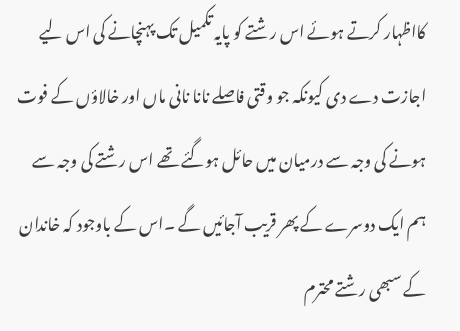کااظہار کرتے ہوئے اس رشتے کو پایہ تکمیل تک پہنچانے کی اس لیے اجازت دے دی کیونکہ جو وقتی فاصلے نانا نانی ماں اور خالاؤں کے فوت ہونے کی وجہ سے درمیان میں حائل ہوگئے تھے اس رشتے کی وجہ سے ہم ایک دوسرے کے پھر قریب آجائیں گے ۔اس کے باوجود کہ خاندان کے سبھی رشتے محترم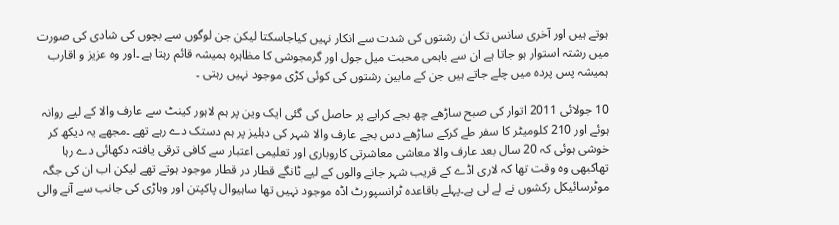ہوتے ہیں اور آخری سانس تک ان رشتوں کی شدت سے انکار نہیں کیاجاسکتا لیکن جن لوگوں سے بچوں کی شادی کی صورت میں رشتہ استوار ہو جاتا ہے ان سے باہمی محبت میل جول اور گرمجوشی کا مظاہرہ ہمیشہ قائم رہتا ہے ۔اور وہ عزیز و اقارب ہمیشہ پس پردہ میں چلے جاتے ہیں جن کے مابین رشتوں کی کوئی کڑی موجود نہیں رہتی ۔

10 جولائی 2011 اتوار کی صبح ساڑھے چھ بجے کرایے پر حاصل کی گئی ایک وین پر ہم لاہور کینٹ سے عارف والا کے لیے روانہ ہوئے اور 210 کلومیٹر کا سفر طے کرکے ساڑھے دس بجے عارف والا شہر کی دہلیز پر ہم دستک دے رہے تھے ۔مجھے یہ دیکھ کر خوشی ہوئی کہ 20 سال بعد عارف والا معاشی معاشرتی کاروباری اور تعلیمی اعتبار سے کافی ترقی یافتہ دکھائی دے رہا تھاکبھی وہ وقت تھا کہ لاری اڈے کے قریب شہر جانے والوں کے لیے ٹانگے قطار در قطار موجود ہوتے تھے لیکن اب ان کی جگہ موٹرسائیکل رکشوں نے لے لی ہے۔پہلے باقاعدہ ٹرانسپورٹ اڈہ موجود نہیں تھا ساہیوال پاکپتن اور وہاڑی کی جانب سے آنے والی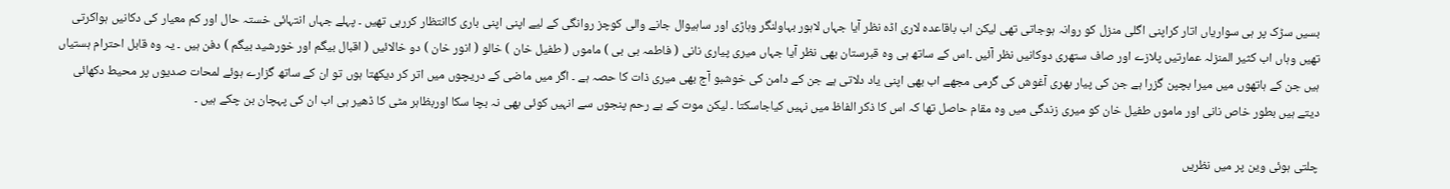بسیں سڑک پر ہی سواریاں اتار کراپنی اگلی منزل کو روانہ ہوجاتی تھی لیکن اب باقاعدہ لاری اڈہ نظر آیا جہاں لاہور بہاولنگر وہاڑی اور ساہیوال جانے والی کوچز روانگی کے لیے اپنی اپنی باری کاانتظار کررہی تھیں ۔ پہلے جہاں انتہائی خستہ حال اور کم معیار کی دکانیں ہواکرتی تھیں وہاں اب کثیر المنزلہ عمارتیں پلازے اور صاف ستھری دوکانیں نظر آئیں ۔اس کے ساتھ ہی وہ قبرستان بھی نظر آیا جہاں میری پیاری نانی ( فاطمہ بی بی ) ماموں ( طفیل خان ) خالو ( انور خان ) دو خالائیں ( اقبال بیگم اور خورشید بیگم ) دفن ہیں ۔ یہ وہ قابل احترام ہستیاں ہیں جن کے ہاتھوں میں میرا بچپن گزرا ہے جن کی پیار بھری آغوش کی گرمی مجھے اب بھی اپنی یاد دلاتی ہے جن کے دامن کی خوشبو آج بھی میری ذات کا حصہ ہے ۔ اگر میں ماضی کے دریچوں میں اتر کر دیکھتا ہوں تو ان کے ساتھ گزارے ہوئے لمحات صدیوں پر محیط دکھائی دیتے ہیں بطور خاص نانی اور ماموں طفیل خان کو میری زندگی میں وہ مقام حاصل تھا کہ اس کا ذکر الفاظ میں نہیں کیاجاسکتا ۔ لیکن موت کے بے رحم پنجوں سے انہیں کوئی بھی نہ بچا سکا اوربظاہر مٹی کا ڈھیر ہی اب ان کی پہچان بن چکے ہیں ۔

چلتی ہوئی وین پر میں نظریں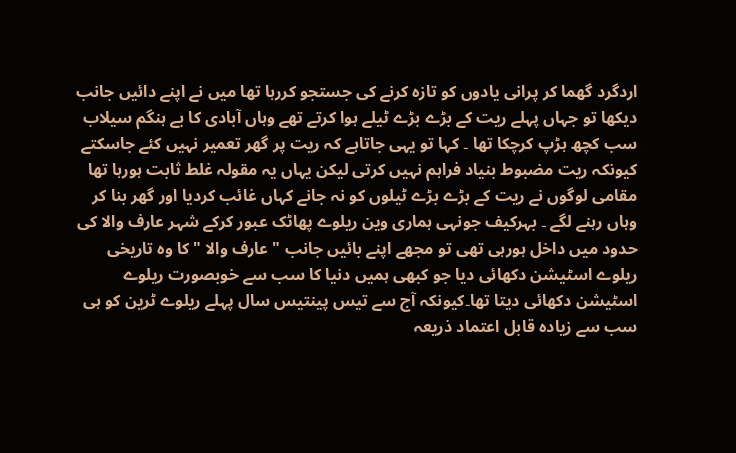اردگرد گھما کر پرانی یادوں کو تازہ کرنے کی جستجو کررہا تھا میں نے اپنے دائیں جانب دیکھا تو جہاں پہلے ریت کے بڑے بڑے ٹیلے ہوا کرتے تھے وہاں آبادی کا بے ہنگم سیلاب سب کچھ ہڑپ کرچکا تھا ۔ کہا تو یہی جاتاہے کہ ریت پر گھر تعمیر نہیں کئے جاسکتے کیونکہ ریت مضبوط بنیاد فراہم نہیں کرتی لیکن یہاں یہ مقولہ غلط ثابت ہورہا تھا مقامی لوگوں نے ریت کے بڑے بڑے ٹیلوں کو نہ جانے کہاں غائب کردیا اور گھر بنا کر وہاں رہنے لگے ۔ بہرکیف جونہی ہماری وین ریلوے پھاٹک عبور کرکے شہر عارف والا کی حدود میں داخل ہورہی تھی تو مجھے اپنے بائیں جانب " عارف والا "کا وہ تاریخی ریلوے اسٹیشن دکھائی دیا جو کبھی ہمیں دنیا کا سب سے خوبصورت ریلوے اسٹیشن دکھائی دیتا تھا۔کیونکہ آج سے تیس پینتیس سال پہلے ریلوے ٹرین کو ہی سب سے زیادہ قابل اعتماد ذریعہ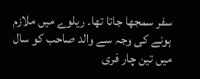سفر سمجھا جاتا تھا۔ ریلوے میں ملازم ہونے کی وجہ سے والد صاحب کو سال میں تین چار فری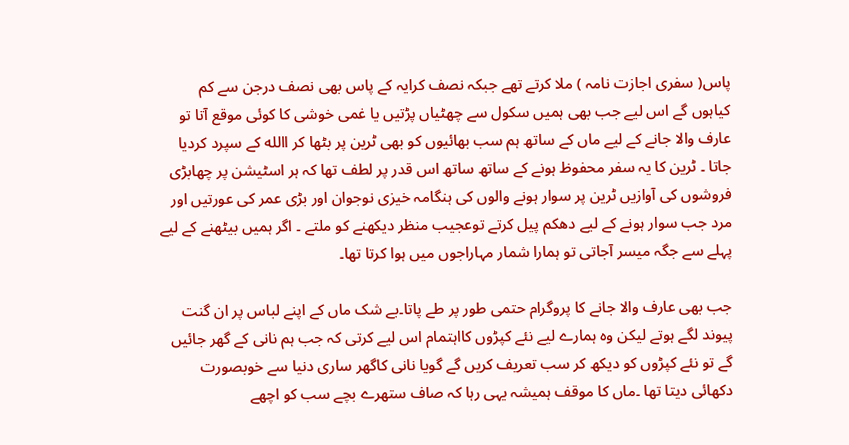پاس( سفری اجازت نامہ ) ملا کرتے تھے جبکہ نصف کرایہ کے پاس بھی نصف درجن سے کم کیاہوں گے اس لیے جب بھی ہمیں سکول سے چھٹیاں پڑتیں یا غمی خوشی کا کوئی موقع آتا تو عارف والا جانے کے لیے ماں کے ساتھ ہم سب بھائیوں کو بھی ٹرین پر بٹھا کر االله کے سپرد کردیا جاتا ۔ ٹرین کا یہ سفر محفوظ ہونے کے ساتھ ساتھ اس قدر پر لطف تھا کہ ہر اسٹیشن پر چھابڑی فروشوں کی آوازیں ٹرین پر سوار ہونے والوں کی ہنگامہ خیزی نوجوان اور بڑی عمر کی عورتیں اور مرد جب سوار ہونے کے لیے دھکم پیل کرتے توعجیب منظر دیکھنے کو ملتے ۔ اگر ہمیں بیٹھنے کے لیے پہلے سے جگہ میسر آجاتی تو ہمارا شمار مہاراجوں میں ہوا کرتا تھا۔

جب بھی عارف والا جانے کا پروگرام حتمی طور پر طے پاتا۔بے شک ماں کے اپنے لباس پر ان گنت پیوند لگے ہوتے لیکن وہ ہمارے لیے نئے کپڑوں کااہتمام اس لیے کرتی کہ جب ہم نانی کے گھر جائیں گے تو نئے کپڑوں کو دیکھ کر سب تعریف کریں گے گویا نانی کاگھر ساری دنیا سے خوبصورت دکھائی دیتا تھا ۔ماں کا موقف ہمیشہ یہی رہا کہ صاف ستھرے بچے سب کو اچھے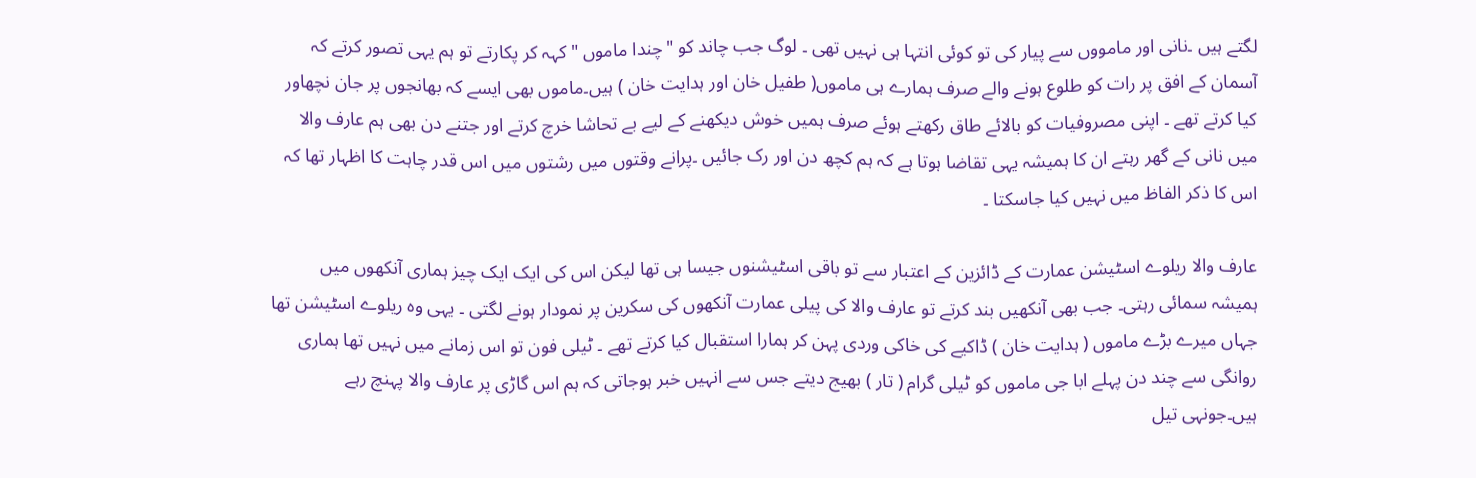لگتے ہیں ۔نانی اور مامووں سے پیار کی تو کوئی انتہا ہی نہیں تھی ۔ لوگ جب چاند کو "چندا ماموں " کہہ کر پکارتے تو ہم یہی تصور کرتے کہ آسمان کے افق پر رات کو طلوع ہونے والے صرف ہمارے ہی ماموں( طفیل خان اور ہدایت خان ) ہیں۔ماموں بھی ایسے کہ بھانجوں پر جان نچھاور کیا کرتے تھے ۔ اپنی مصروفیات کو بالائے طاق رکھتے ہوئے صرف ہمیں خوش دیکھنے کے لیے بے تحاشا خرچ کرتے اور جتنے دن بھی ہم عارف والا میں نانی کے گھر رہتے ان کا ہمیشہ یہی تقاضا ہوتا ہے کہ ہم کچھ دن اور رک جائیں ۔پرانے وقتوں میں رشتوں میں اس قدر چاہت کا اظہار تھا کہ اس کا ذکر الفاظ میں نہیں کیا جاسکتا ۔

عارف والا ریلوے اسٹیشن عمارت کے ڈائزین کے اعتبار سے تو باقی اسٹیشنوں جیسا ہی تھا لیکن اس کی ایک ایک چیز ہماری آنکھوں میں ہمیشہ سمائی رہتی۔ جب بھی آنکھیں بند کرتے تو عارف والا کی پیلی عمارت آنکھوں کی سکرین پر نمودار ہونے لگتی ۔ یہی وہ ریلوے اسٹیشن تھا جہاں میرے بڑے ماموں ( ہدایت خان ) ڈاکیے کی خاکی وردی پہن کر ہمارا استقبال کیا کرتے تھے ۔ ٹیلی فون تو اس زمانے میں نہیں تھا ہماری روانگی سے چند دن پہلے ابا جی ماموں کو ٹیلی گرام ( تار ) بھیج دیتے جس سے انہیں خبر ہوجاتی کہ ہم اس گاڑی پر عارف والا پہنچ رہے ہیں۔جونہی تیل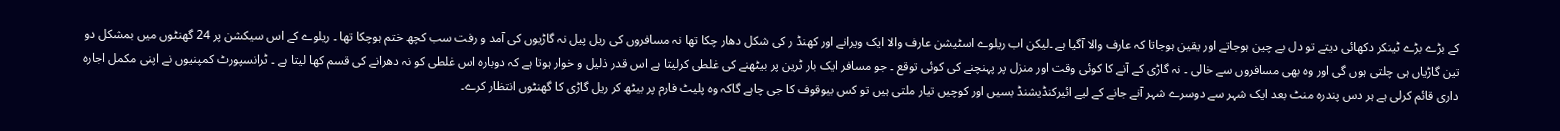کے بڑے بڑے ٹینکر دکھائی دیتے تو دل بے چین ہوجاتے اور یقین ہوجاتا کہ عارف والا آگیا ہے ۔لیکن اب ریلوے اسٹیشن عارف والا ایک ویرانے اور کھنڈ ر کی شکل دھار چکا تھا نہ مسافروں کی ریل پیل نہ گاڑیوں کی آمد و رفت سب کچھ ختم ہوچکا تھا ۔ ریلوے کے اس سیکشن پر 24 گھنٹوں میں بمشکل دو تین گاڑیاں ہی چلتی ہوں گی اور وہ بھی مسافروں سے خالی ۔ نہ گاڑی کے آنے کا کوئی وقت اور منزل پر پہنچنے کی کوئی توقع ۔ جو مسافر ایک بار ٹرین پر بیٹھنے کی غلطی کرلیتا ہے اس قدر ذلیل و خوار ہوتا ہے کہ دوبارہ اس غلطی کو نہ دھرانے کی قسم کھا لیتا ہے ۔ ٹرانسپورٹ کمپنیوں نے اپنی مکمل اجارہ داری قائم کرلی ہے ہر دس پندرہ منٹ بعد ایک شہر سے دوسرے شہر آنے جانے کے لیے ائیرکنڈیشنڈ بسیں اور کوچیں تیار ملتی ہیں تو کس بیوقوف کا جی چاہے گاکہ وہ پلیٹ فارم پر بیٹھ کر ریل گاڑی کا گھنٹوں انتظار کرے۔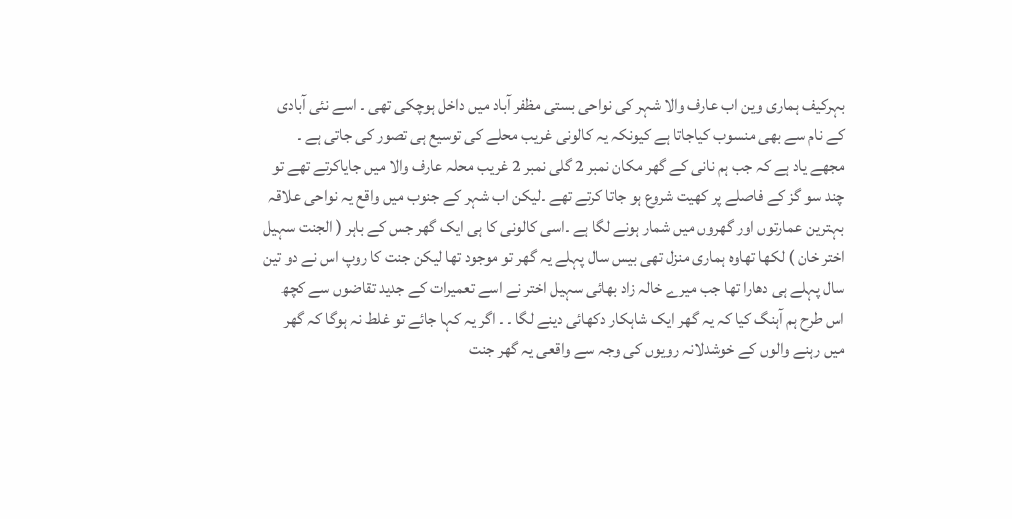بہرکیف ہماری وین اب عارف والا شہر کی نواحی بستی مظفر آباد میں داخل ہوچکی تھی ۔ اسے نئی آبادی کے نام سے بھی منسوب کیاجاتا ہے کیونکہ یہ کالونی غریب محلے کی توسیع ہی تصور کی جاتی ہے ۔ مجھے یاد ہے کہ جب ہم نانی کے گھر مکان نمبر 2 گلی نمبر 2 غریب محلہ عارف والا میں جایاکرتے تھے تو چند سو گز کے فاصلے پر کھیت شروع ہو جاتا کرتے تھے ۔لیکن اب شہر کے جنوب میں واقع یہ نواحی علاقہ بہترین عمارتوں اور گھروں میں شمار ہونے لگا ہے ۔اسی کالونی کا ہی ایک گھر جس کے باہر ( الجنت سہیل اختر خان ) لکھا تھاوہ ہماری منزل تھی بیس سال پہلے یہ گھر تو موجود تھا لیکن جنت کا روپ اس نے دو تین سال پہلے ہی دھارا تھا جب میرے خالہ زاد بھائی سہیل اختر نے اسے تعمیرات کے جدید تقاضوں سے کچھ اس طرح ہم آہنگ کیا کہ یہ گھر ایک شاہکار دکھائی دینے لگا ۔ ۔ اگر یہ کہا جائے تو غلط نہ ہوگا کہ گھر میں رہنے والوں کے خوشدلانہ رویوں کی وجہ سے واقعی یہ گھر جنت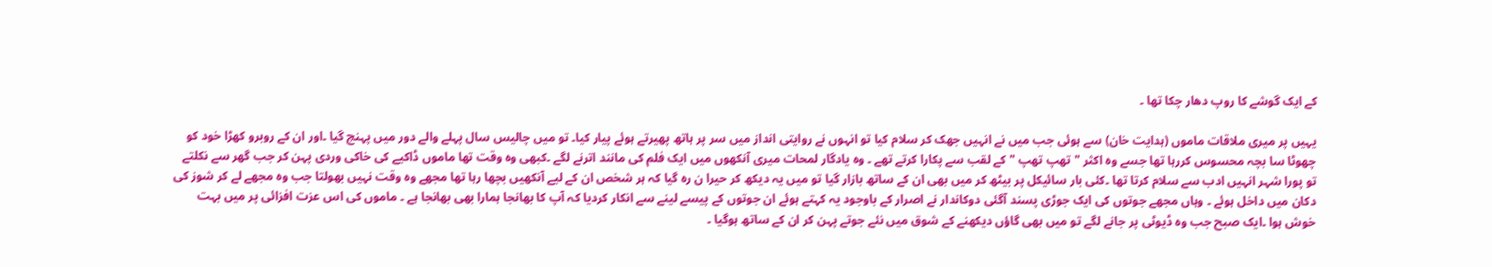کے ایک گوشے کا روپ دھار چکا تھا ۔

یہیں پر میری ملاقات ماموں (ہدایت خان) سے ہوئی جب میں نے انہیں جھک کر سلام کیا تو انہوں نے روایتی انداز میں سر پر ہاتھ پھیرتے ہوئے پیار کیا۔ تو میں چالیس سال پہلے والے دور میں پہنچ گیا ۔اور ان کے روبرو کھڑا خود کو چھوٹا سا بچہ محسوس کررہا تھا جسے وہ اکثر " تھپ تھپ " کے لقب سے پکارا کرتے تھے ۔ وہ یادگار لمحات میری آنکھوں میں ایک فلم کی مانند اترنے لگے ۔کبھی وہ وقت تھا ماموں ڈاکیے کی خاکی وردی پہن کر جب گھر سے نکلتے تو پورا شہر انہیں ادب سے سلام کرتا تھا ۔کئی بار سائیکل پر بیٹھ کر میں بھی ان کے ساتھ بازار گیا تو میں یہ دیکھ کر حیرا ن رہ گیا کہ ہر شخص ان کے لیے آنکھیں بچھا رہا تھا مجھے وہ وقت نہیں بھولتا جب وہ مجھے لے کر شوز کی دکان میں داخل ہوئے ۔ وہاں مجھے جوتوں کی ایک جوڑی پسند آگئی دوکاندار نے اصرار کے باوجود یہ کہتے ہوئے ان جوتوں کے پیسے لینے سے انکار کردیا کہ آپ کا بھانجا ہمارا بھی بھانجا ہے ۔ ماموں کی اس عزت افزائی پر میں بہت خوش ہوا ۔ایک صبح جب وہ ڈیوٹی پر جانے لگے تو میں بھی گاؤں دیکھنے کے شوق میں نئے جوتے پہن کر ان کے ساتھ ہوگیا ۔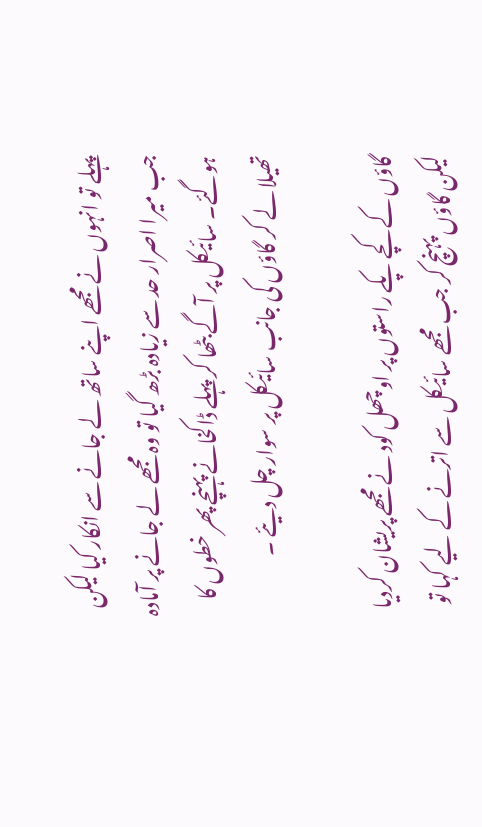پہلے تو انہوں نے مجھے اپنے ساتھ لے جانے سے انکار کیا لیکن جب میرا اصرار حد سے زیادہ بڑھ گیا تو وہ مجھے لے جانے پر آمادہ ہوگئے۔ سائیکل پر آگے بٹھا کر پہلے ڈاکخانے پہنچے پھر خطوں کا تھیلا لے کر گاؤں کی جانب سائیکل پر سوار چل دیئے ۔

گاؤں کے کچے پکے راستوں پر اوچھل کود نے مجھے پریشان کردیا لیکن گاؤں پہنچ کر جب مجھے سائیکل سے اترنے کے لیے کہا تو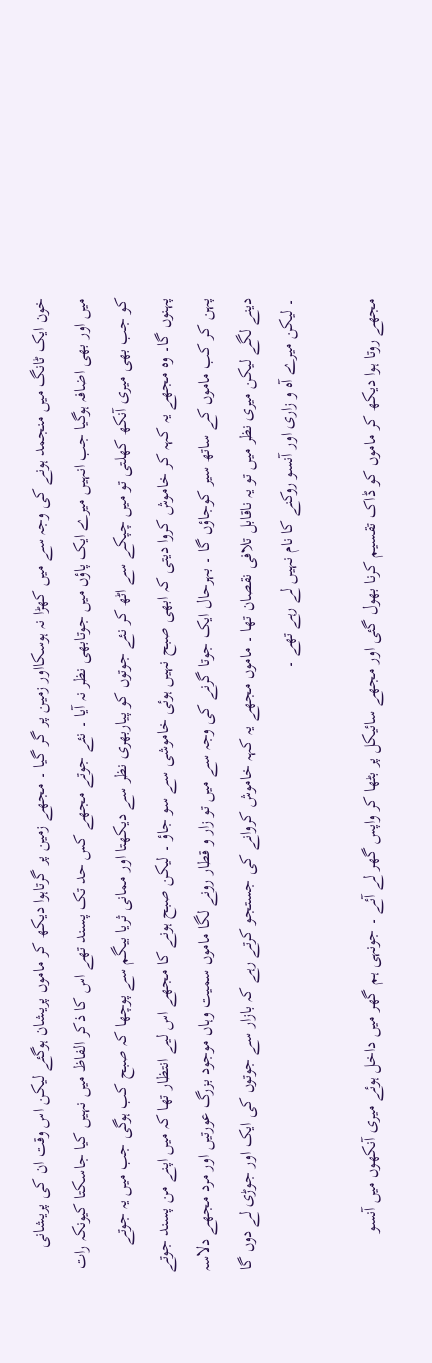خون ایک ٹانگ میں منجمد ہونے کی وجہ سے میں کھڑا نہ ہوسکااور زمین پر گر گیا ۔ مجھے زمین پر گرتاہوا دیکھ کر ماموں پریشان ہوگئے لیکن اس وقت ان کی پریشانی میں اور بھی اضافہ ہوگیا جب انہیں میرے ایک پاؤں میں جوتابھی نظر نہ آیا ۔ نئے جوتے مجھے کس حد تک پسند تھے اس کا ذکر الفاظ میں نہیں کیا جاسکتا کیونکہ رات کو جب بھی میری آنکھ کھلتی تو میں چپکے سے اٹھ کر نئے جوتوں کو پیاربھری نظر سے دیکھتا اور ممانی ثریا بیگم سے پوچھا کہ صبح کب ہوگی جب میں یہ جوتے پہنوں گا۔ وہ مجھے یہ کہہ کر خاموش کروا دیتی کہ ابھی صبح نہیں ہوئی خاموشی سے سو جاؤ ۔ لیکن صبح ہونے کا مجھے اس لیے انتظار تھا کہ میں اپنے من پسند جوتے پہن کر کب ماموں کے ساتھ سیر کوجاؤں گا ۔ بہرحال ایک جوتا گرنے کی وجہ سے میں تو زار و قطار رونے لگا ماموں سمیت وہاں موجود بزرگ عورتیں اور مرد مجھے دلاسہ دینے لگے لیکن میری نظر میں تو یہ ناقابل تلافی نقصان تھا ۔ ماموں مجھے یہ کہہ خاموش کروانے کی جستجو کرتے رہے کہ بازار سے جوتوں کی ایک اور جوڑی لے دوں گا ۔ لیکن میرے آہ و زاری اور آنسو روکنے کا نام نہیں لے رہے تھے ۔

مجھے روتا ہوا دیکھ کر ماموں کو ڈاک تقسیم کرنا بھول گئی اور مجھے سائیکل پر بٹھا کر واپس گھر لے آئے ۔ جونہی ہم گھر میں داخل ہوئے میری آنکھوں میں آنسو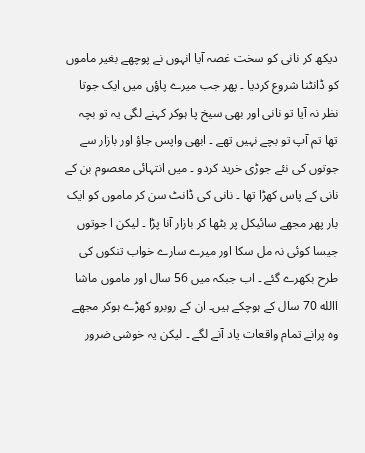دیکھ کر نانی کو سخت غصہ آیا انہوں نے پوچھے بغیر ماموں کو ڈانٹنا شروع کردیا ۔ پھر جب میرے پاؤں میں ایک جوتا نظر نہ آیا تو نانی اور بھی سیخ پا ہوکر کہنے لگی یہ تو بچہ تھا تم آپ تو بچے نہیں تھے ۔ ابھی واپس جاؤ اور بازار سے جوتوں کی نئے جوڑی خرید کردو ۔ میں انتہائی معصوم بن کے نانی کے پاس کھڑا تھا ۔ نانی کی ڈانٹ سن کر ماموں کو ایک بار پھر مجھے سائیکل پر بٹھا کر بازار آنا پڑا ۔ لیکن ا جوتوں جیسا کوئی نہ مل سکا اور میرے سارے خواب تنکوں کی طرح بکھرے گئے ۔ اب جبکہ میں 56 سال اور ماموں ماشا االله 70 سال کے ہوچکے ہیں۔ ان کے روبرو کھڑے ہوکر مجھے وہ پرانے تمام واقعات یاد آنے لگے ۔ لیکن یہ خوشی ضرور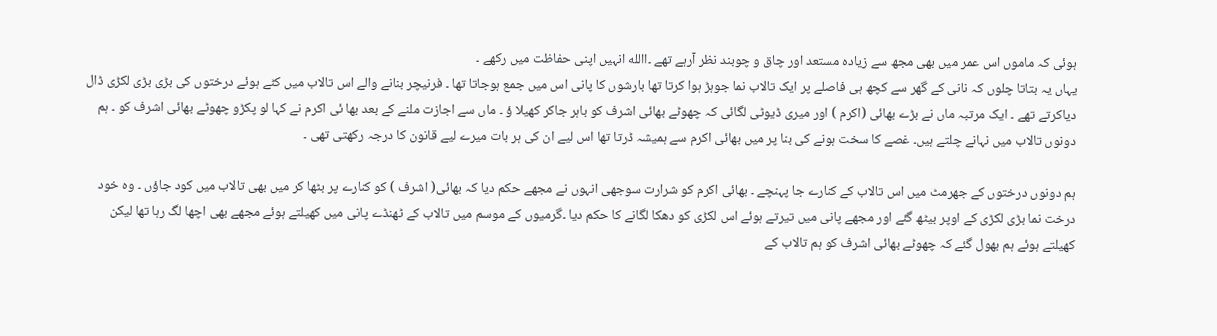ہوئی کہ ماموں اس عمر میں بھی مجھ سے زیادہ مستعد اور چاق و چوبند نظر آرہے تھے ۔االله انہیں اپنی حفاظت میں رکھے ۔
یہاں یہ بتاتا چلوں کہ نانی کے گھر سے کچھ ہی فاصلے پر ایک تالاب نما جوہڑ ہوا کرتا تھا بارشوں کا پانی اس میں جمع ہوجاتا تھا ۔ فرنیچر بنانے والے اس تالاب میں کٹے ہوئے درختوں کی بڑی بڑی لکڑی ڈال دیاکرتے تھے ۔ ایک مرتبہ ماں نے بڑے بھائی (اکرم ) اور میری ڈیوٹی لگائی کہ چھوٹے بھائی اشرف کو باہر جاکر کھیلا ؤ ۔ ماں سے اجازت ملنے کے بعد بھا ئی اکرم نے کہا لو پکڑو چھوٹے بھائی اشرف کو ۔ ہم دونوں تالاب میں نہانے چلتے ہیں۔ غصے کا سخت ہونے کی بنا پر میں بھائی اکرم سے ہمیشہ ڈرتا تھا اس لیے ان کی ہر بات میرے لیے قانون کا درجہ رکھتی تھی ۔

ہم دونوں درختوں کے جھرمٹ میں اس تالاب کے کنارے جا پہنچے ۔ بھائی اکرم کو شرارت سوجھی انہوں نے مجھے حکم دیا کہ بھائی( اشرف ) کو کنارے پر بٹھا کر میں بھی تالاب میں کود جاؤں ۔ وہ خود درخت نما بڑی لکڑی کے اوپر بیٹھ گئے اور مجھے پانی میں تیرتے ہوئے اس لکڑی کو دھکا لگانے کا حکم دیا ۔گرمیوں کے موسم میں تالاب کے ٹھنڈے پانی میں کھیلتے ہوئے مجھے بھی اچھا لگ رہا تھا لیکن کھیلتے ہوئے ہم بھول گئے کہ چھوٹے بھائی اشرف کو ہم تالاب کے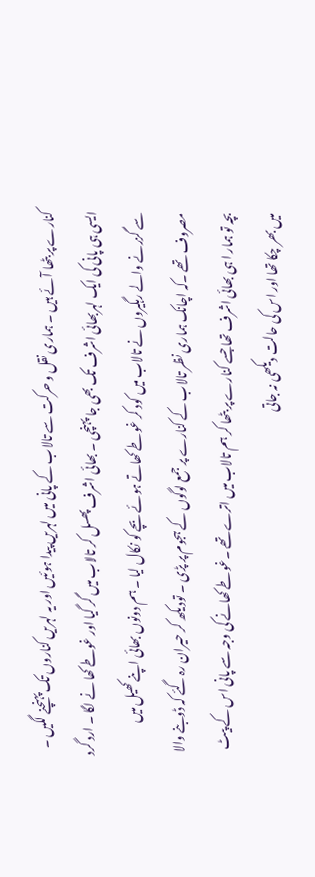کنارے پر بٹھا آئے ہیں ۔ ہماری نقل و حرکت سے تالاب کے پانی میں لہریں پیدا ہوئیں اور یہ لہریں کناروں تک پہنچنے لگیں ۔ ایسی ہی پانی کی ایک لہربھائی اشرف تک بھی جا پہنچی ۔ بھائی اشرف پھسل کر تالاب میں گر گیا اور غوطے کھا نے لگا ۔ ارد گرد سے گزرنے والے رہگیروں نے تالاب میں کود کر غوطے کھاتے ہوئے بچے کو نکال لیا ۔ ہم دونوں بھائی اپنے کھیل میں مصروف تھے ۔کہ اچانک ہماری نظر تالاب کے کنارے پر جمع لوگوں کے ہجوم پر پڑی ۔ تودیکھ کر حیران رہ گئے کہ ڈوبنے والا بچہ تو ہمار ا ہی بھائی اشرف تھا جسے کنارے پر بٹھا کر ہم تالاب میں اترے تھے ۔غوطے کھانے کی وجہ سے پانی اس کے پیٹ میں بھر چکا تھا اور اس کی حالت دیکھی نہ جاتی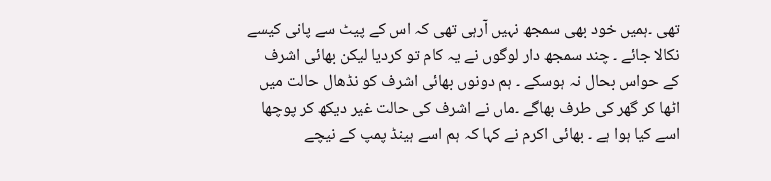تھی ۔ہمیں خود بھی سمجھ نہیں آرہی تھی کہ اس کے پیٹ سے پانی کیسے نکالا جائے ۔ چند سمجھ دار لوگوں نے یہ کام تو کردیا لیکن بھائی اشرف کے حواس بحال نہ ہوسکے ۔ ہم دونوں بھائی اشرف کو نڈھال حالت میں اٹھا کر گھر کی طرف بھاگے ۔ماں نے اشرف کی حالت غیر دیکھ کر پوچھا اسے کیا ہوا ہے ۔ بھائی اکرم نے کہا کہ ہم اسے ہینڈ پمپ کے نیچے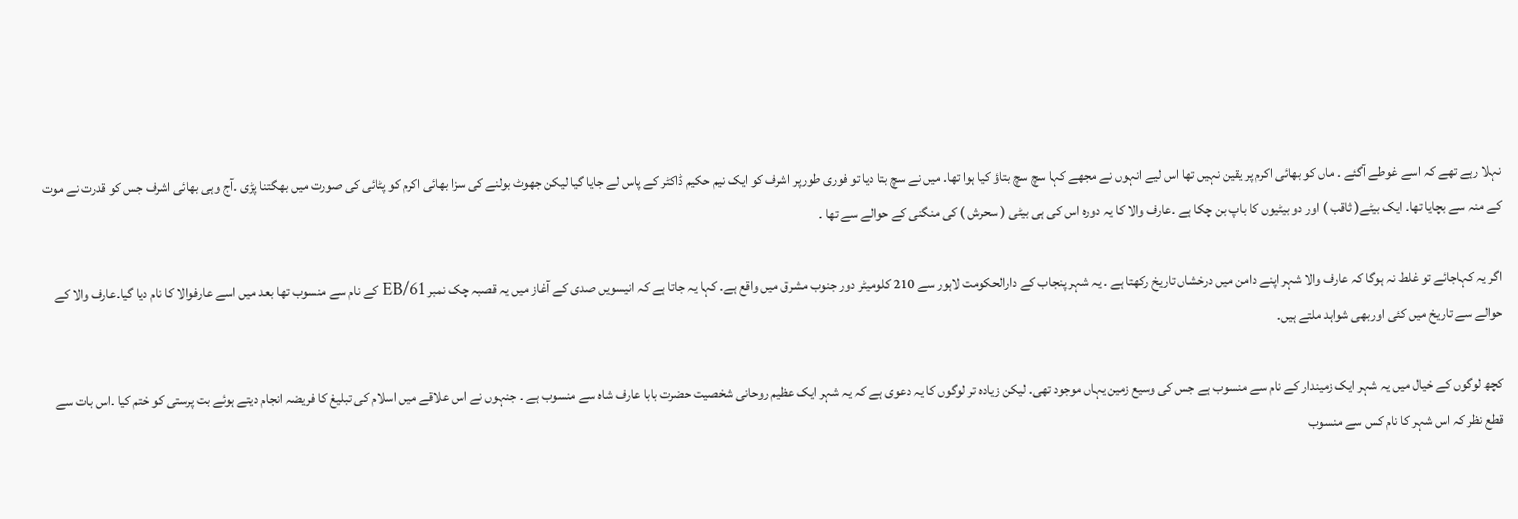نہلا رہے تھے کہ اسے غوطے آگئے ۔ ماں کو بھائی اکرم پر یقین نہیں تھا اس لیے انہوں نے مجھے کہا سچ سچ بتاؤ کیا ہوا تھا۔ میں نے سچ بتا دیا تو فوری طورپر اشرف کو ایک نیم حکیم ڈاکٹر کے پاس لے جایا گیا لیکن جھوٹ بولنے کی سزا بھائی اکرم کو پٹائی کی صورت میں بھگتنا پڑی ۔آج وہی بھائی اشرف جس کو قدرت نے موت کے منہ سے بچایا تھا۔ ایک بیٹے( ثاقب ) اور دو بیٹیوں کا باپ بن چکا ہے ۔عارف والا کا یہ دورہ اس کی ہی بیٹی ( سحرش ) کی منگنی کے حوالے سے تھا ۔

اگر یہ کہاجائے تو غلط نہ ہوگا کہ عارف والا شہر اپنے دامن میں درخشاں تاریخ رکھتا ہے ۔ یہ شہر پنجاب کے دارالحکومت لاہور سے 210 کلومیٹر دور جنوب مشرق میں واقع ہے۔ کہا یہ جاتا ہے کہ انیسویں صدی کے آغاز میں یہ قصبہ چک نمبر 61/EB کے نام سے منسوب تھا بعد میں اسے عارفوالا کا نام دیا گیا۔عارف والا کے حوالے سے تاریخ میں کئی اوربھی شواہد ملتے ہیں۔

کچھ لوگوں کے خیال میں یہ شہر ایک زمیندار کے نام سے منسوب ہے جس کی وسیع زمین یہاں موجود تھی۔ لیکن زیادہ تر لوگوں کا یہ دعوی ہے کہ یہ شہر ایک عظیم روحانی شخصیت حضرت بابا عارف شاہ سے منسوب ہے ۔ جنہوں نے اس علاقے میں اسلام کی تبلیغ کا فریضہ انجام دیتے ہوئے بت پرستی کو ختم کیا ۔اس بات سے قطع نظر کہ اس شہر کا نام کس سے منسوب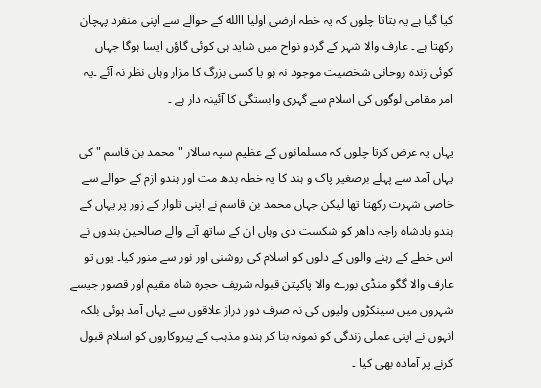کیا گیا ہے یہ بتاتا چلوں کہ یہ خطہ ارضی اولیا االله کے حوالے سے اپنی منفرد پہچان رکھتا ہے ۔ عارف والا شہر کے گردو نواح میں شاید ہی کوئی گاؤں ایسا ہوگا جہاں کوئی زندہ روحانی شخصیت موجود نہ ہو یا کسی بزرگ کا مزار وہاں نظر نہ آئے ۔یہ امر مقامی لوگوں کی اسلام سے گہری وابستگی کا آئینہ دار ہے ۔

یہاں یہ عرض کرتا چلوں کہ مسلمانوں کے عظیم سپہ سالار " محمد بن قاسم " کی یہاں آمد سے پہلے برصغیر پاک و ہند کا یہ خطہ بدھ مت اور ہندو ازم کے حوالے سے خاصی شہرت رکھتا تھا لیکن جہاں محمد بن قاسم نے اپنی تلوار کے زور پر یہاں کے ہندو بادشاہ راجہ داھر کو شکست دی وہاں ان کے ساتھ آنے والے صالحین بندوں نے اس خطے کے رہنے والوں کے دلوں کو اسلام کی روشنی اور نور سے منور کیا۔ یوں تو عارف والا گگو منڈی بورے والا پاکپتن قبولہ شریف حجرہ شاہ مقیم اور قصور جیسے شہروں میں سینکڑوں ولیوں کی نہ صرف دور دراز علاقوں سے یہاں آمد ہوئی بلکہ انہوں نے اپنی عملی زندگی کو نمونہ بنا کر ہندو مذہب کے پیروکاروں کو اسلام قبول کرنے پر آمادہ بھی کیا ۔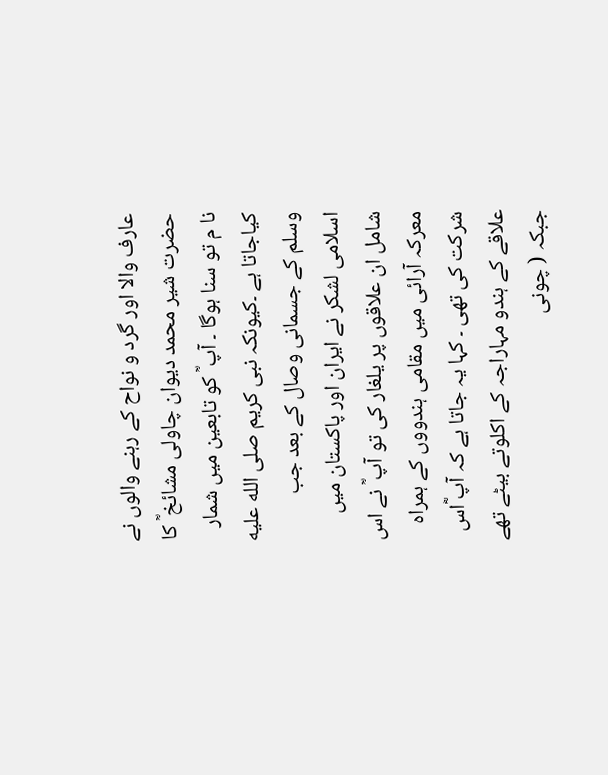عارف والا اور گرد و نواح کے رہنے والوں نے حضرت شیر محمد دیوان چاولی مشائخ ؒ کا نا م تو سنا ہوگا ۔ آپ ؒ کو تابعین میں شمار کیاجاتا ہے ۔کیونکہ نبی کریم صلى الله عليه وسلم کے جسمانی وصال کے بعد جب اسلامی لشکر نے ایران اور پاکستان میں شامل ان علاقوں پر یلغار کی تو آپ ؒ نے اس معرکہ آرائی میں مقامی ہندووں کے ہمراہ شرکت کی تھی ۔ کہا یہ جاتا ہے کہ آپ ؓاس علاقے کے ہندو مہاراجہ کے اکلوتے بیٹے تھے جبکہ ( چونی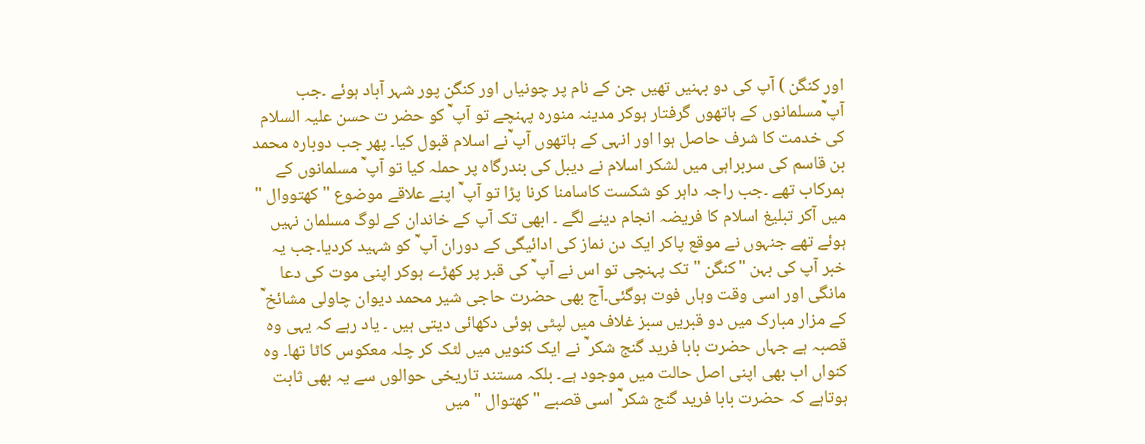اور کنگن ) آپ کی دو بہنیں تھیں جن کے نام پر چونیاں اور کنگن پور شہر آباد ہوئے ۔جب آپ ؒمسلمانوں کے ہاتھوں گرفتار ہوکر مدینہ منورہ پہنچے تو آپ ؒ کو حضر ت حسن علیہ السلام کی خدمت کا شرف حاصل ہوا اور انہی کے ہاتھوں آپ ؒنے اسلام قبول کیا۔ پھر جب دوبارہ محمد بن قاسم کی سربراہی میں لشکر اسلام نے دیبل کی بندرگاہ پر حملہ کیا تو آپ ؒ مسلمانوں کے ہمرکاب تھے ۔جب راجہ داہر کو شکست کاسامنا کرنا پڑا تو آپ ؒ اپنے علاقے موضوع " کھتووال " میں آکر تبلیغ اسلام کا فریضہ انجام دینے لگے ۔ ابھی تک آپ کے خاندان کے لوگ مسلمان نہیں ہوئے تھے جنہوں نے موقع پاکر ایک دن نماز کی ادائیگی کے دوران آپ ؒ کو شہید کردیا۔جب یہ خبر آپ کی بہن "کنگن "تک پہنچی تو اس نے آپ ؒ کی قبر پر کھڑے ہوکر اپنی موت کی دعا مانگی اور اسی وقت وہاں فوت ہوگئی۔آج بھی حضرت حاجی شیر محمد دیوان چاولی مشائخ ؒ کے مزار مبارک میں دو قبریں سبز غلاف میں لپٹی ہوئی دکھائی دیتی ہیں ۔ یاد رہے کہ یہی وہ قصبہ ہے جہاں حضرت بابا فرید گنج شکر ؒ نے ایک کنویں میں لٹک کر چلہ معکوس کاٹا تھا۔ وہ کنواں اب بھی اپنی اصل حالت میں موجود ہے۔ بلکہ مستند تاریخی حوالوں سے یہ بھی ثابت ہوتاہے کہ حضرت بابا فرید گنج شکر ؒ اسی قصبے " کھتوال " میں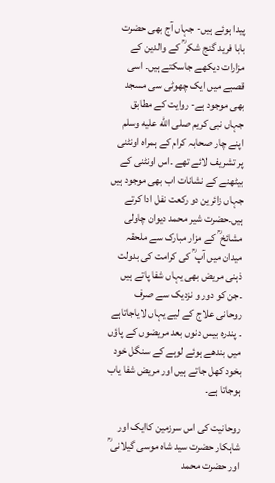پیدا ہوئے ہیں- جہاں آج بھی حضرت بابا فرید گنج شکر ؒ کے والدین کے مزارات دیکھے جاسکتے ہیں۔ اسی قصبے میں ایک چھوٹی سی مسجد بھی موجود ہے- روایت کے مطابق جہاں نبی کریم صلى الله عليه وسلم اپنے چار صحابہ کرام کے ہمراہ اونٹنی پر تشریف لائے تھے ۔اس اونٹنی کے بیٹھنے کے نشانات اب بھی موجود ہیں جہاں زائرین دو رکعت نفل ادا کرتے ہیں۔حضرت شیر محمد دیوان چاولی مشائخ ؒ کے مزار مبارک سے ملحقہ میدان میں آپ ؒ کی کرامت کی بدولت ذہنی مریض بھی یہاں شفا پاتے ہیں ۔جن کو دور و نزدیک سے صرف روحانی علاج کے لیے یہاں لایاجاتاہے ۔ پندرہ بیس دنوں بعد مریضوں کے پاؤں میں بندھے ہوئے لوہے کے سنگل خود بخود کھل جاتے ہیں اور مریض شفا یاب ہوجاتا ہے۔

روحانیت کی اس سرزمین کاایک اور شاہکار حضرت سید شاہ موسی گیلانی ؒ اور حضرت محمد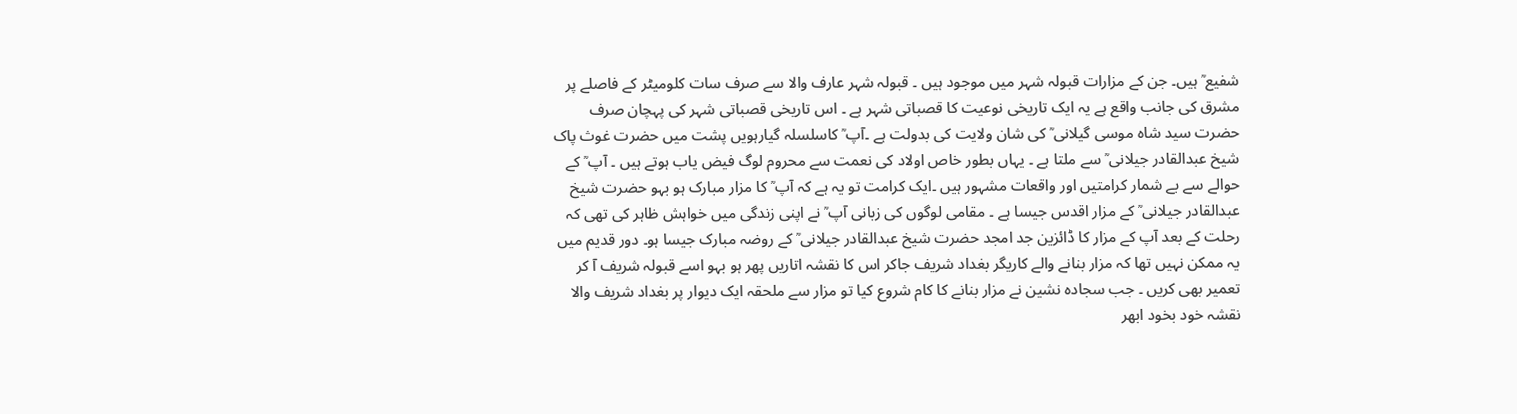شفیع ؒ ہیں۔ جن کے مزارات قبولہ شہر میں موجود ہیں ۔ قبولہ شہر عارف والا سے صرف سات کلومیٹر کے فاصلے پر مشرق کی جانب واقع ہے یہ ایک تاریخی نوعیت کا قصباتی شہر ہے ۔ اس تاریخی قصباتی شہر کی پہچان صرف حضرت سید شاہ موسی گیلانی ؒ کی شان ولایت کی بدولت ہے ۔آپ ؒ کاسلسلہ گیارہویں پشت میں حضرت غوث پاک شیخ عبدالقادر جیلانی ؒ سے ملتا ہے ۔ یہاں بطور خاص اولاد کی نعمت سے محروم لوگ فیض یاب ہوتے ہیں ۔ آپ ؒ کے حوالے سے بے شمار کرامتیں اور واقعات مشہور ہیں ۔ایک کرامت تو یہ ہے کہ آپ ؒ کا مزار مبارک ہو بہو حضرت شیخ عبدالقادر جیلانی ؒ کے مزار اقدس جیسا ہے ۔ مقامی لوگوں کی زبانی آپ ؒ نے اپنی زندگی میں خواہش ظاہر کی تھی کہ رحلت کے بعد آپ کے مزار کا ڈائزین جد امجد حضرت شیخ عبدالقادر جیلانی ؒ کے روضہ مبارک جیسا ہو۔ دور قدیم میں یہ ممکن نہیں تھا کہ مزار بنانے والے کاریگر بغداد شریف جاکر اس کا نقشہ اتاریں پھر ہو بہو اسے قبولہ شریف آ کر تعمیر بھی کریں ۔ جب سجادہ نشین نے مزار بنانے کا کام شروع کیا تو مزار سے ملحقہ ایک دیوار پر بغداد شریف والا نقشہ خود بخود ابھر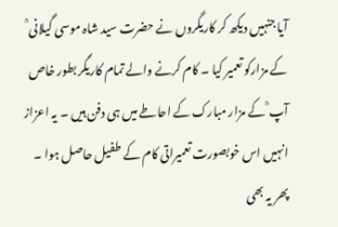آیا جنہیں دیکھ کر کاریگروں نے حضرت سید شاہ موسی گیلانی ؒ کے مزارکو تعمیر کیا ۔ کام کرنے والے تمام کاریگر بطور خاص آپ ؒ کے مزار مبارک کے احاطے میں ہی دفن ہیں ۔ یہ اعزاز انہیں اس خوبصورت تعمیراتی کام کے طفیل حاصل ہوا ۔ پھر یہ بھی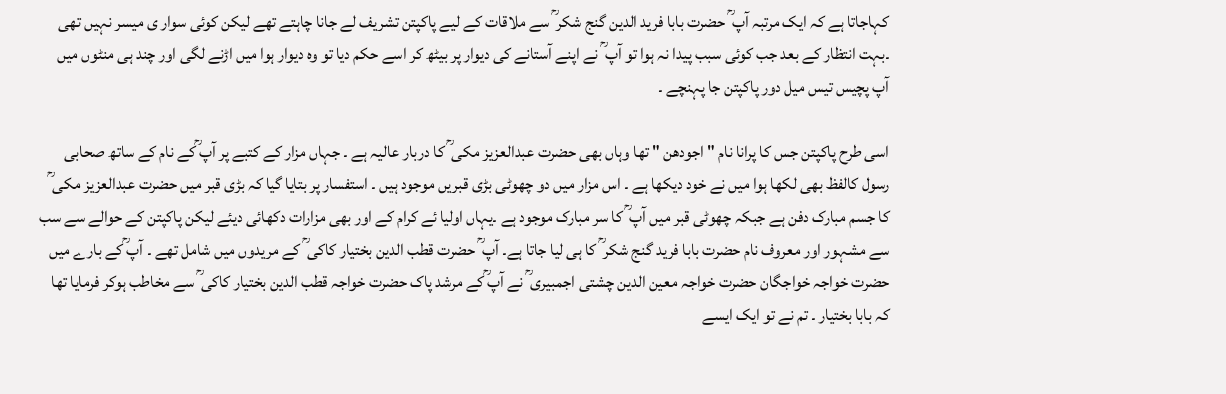کہاجاتا ہے کہ ایک مرتبہ آپ ؒ حضرت بابا فرید الدین گنج شکر ؒ سے ملاقات کے لیے پاکپتن تشریف لے جانا چاہتے تھے لیکن کوئی سوار ی میسر نہیں تھی ۔بہت انتظار کے بعد جب کوئی سبب پیدا نہ ہوا تو آپ ؒ نے اپنے آستانے کی دیوار پر بیٹھ کر اسے حکم دیا تو وہ دیوار ہوا میں اڑنے لگی اور چند ہی منٹوں میں آپ پچیس تیس میل دور پاکپتن جا پہنچے ۔

اسی طرح پاکپتن جس کا پرانا نام " اجودھن " تھا وہاں بھی حضرت عبدالعزیز مکی ؒ کا دربار عالیہ ہے ۔ جہاں مزار کے کتبے پر آپ ؒکے نام کے ساتھ صحابی رسول کالفظ بھی لکھا ہوا میں نے خود دیکھا ہے ۔ اس مزار میں دو چھوٹی بڑی قبریں موجود ہیں ۔ استفسار پر بتایا گیا کہ بڑی قبر میں حضرت عبدالعزیز مکی ؒ کا جسم مبارک دفن ہے جبکہ چھوٹی قبر میں آپ ؒ کا سر مبارک موجود ہے ۔یہاں اولیا ئے کرام کے اور بھی مزارات دکھائی دیئے لیکن پاکپتن کے حوالے سے سب سے مشہور اور معروف نام حضرت بابا فرید گنج شکر ؒ کا ہی لیا جاتا ہے۔ آپ ؒ حضرت قطب الدین بختیار کاکی ؒ کے مریدوں میں شامل تھے ۔ آپ ؒکے بارے میں حضرت خواجہ خواجگان حضرت خواجہ معین الدین چشتی اجمبیری ؒ نے آپ ؒکے مرشد پاک حضرت خواجہ قطب الدین بختیار کاکی ؒ سے مخاطب ہوکر فرمایا تھا کہ بابا بختیار ۔ تم نے تو ایک ایسے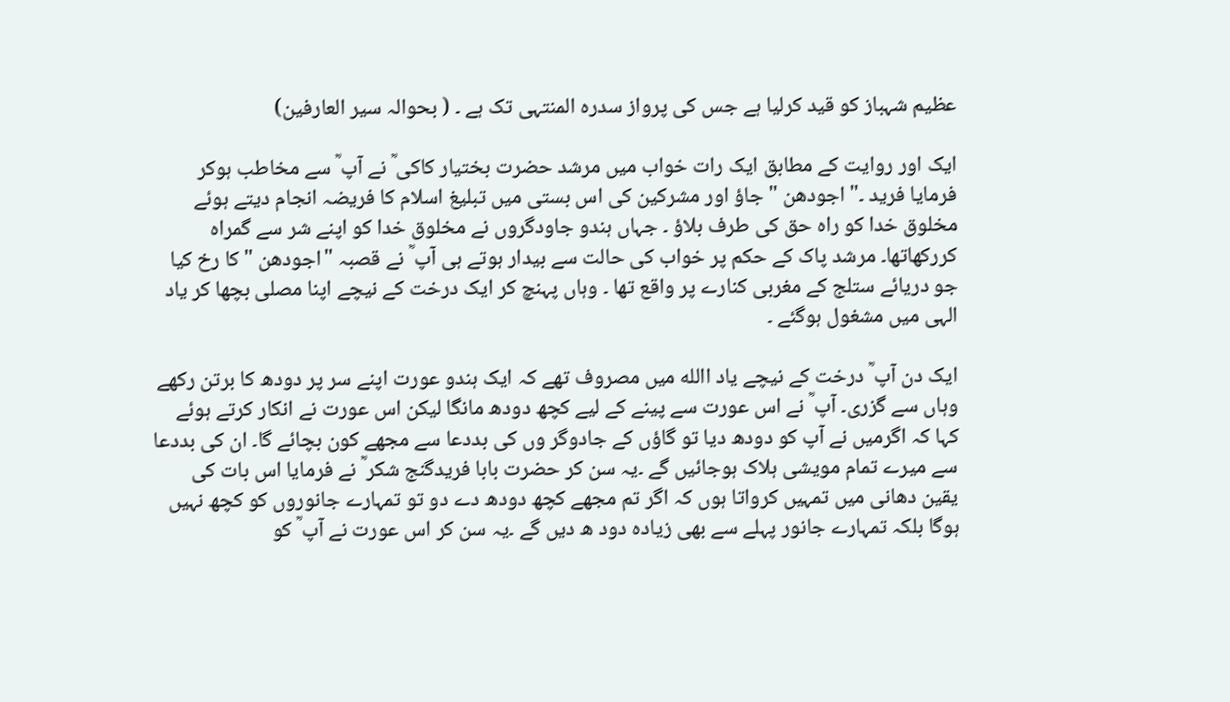عظیم شہباز کو قید کرلیا ہے جس کی پرواز سدرہ المنتہی تک ہے ۔ ( بحوالہ سیر العارفین)

ایک اور روایت کے مطابق ایک رات خواب میں مرشد حضرت بختیار کاکی ؒ نے آپ ؒ سے مخاطب ہوکر فرمایا فرید ۔" اجودھن " جاؤ اور مشرکین کی اس بستی میں تبلیغ اسلام کا فریضہ انجام دیتے ہوئے مخلوق خدا کو راہ حق کی طرف بلاؤ ۔ جہاں ہندو جاودگروں نے مخلوق خدا کو اپنے شر سے گمراہ کررکھاتھا۔ مرشد پاک کے حکم پر خواب کی حالت سے بیدار ہوتے ہی آپ ؒ نے قصبہ "اجودھن " کا رخ کیا جو دریائے ستلج کے مغربی کنارے پر واقع تھا ۔ وہاں پہنچ کر ایک درخت کے نیچے اپنا مصلی بچھا کر یاد الہی میں مشغول ہوگئے ۔

ایک دن آپ ؒ درخت کے نیچے یاد االله میں مصروف تھے کہ ایک ہندو عورت اپنے سر پر دودھ کا برتن رکھے وہاں سے گزری۔ آپ ؒ نے اس عورت سے پینے کے لیے کچھ دودھ مانگا لیکن اس عورت نے انکار کرتے ہوئے کہا کہ اگرمیں نے آپ کو دودھ دیا تو گاؤں کے جادوگر وں کی بددعا سے مجھے کون بچائے گا۔ ان کی بددعا سے میرے تمام مویشی ہلاک ہوجائیں گے ۔یہ سن کر حضرت بابا فریدگنج شکر ؒ نے فرمایا اس بات کی یقین دھانی میں تمہیں کرواتا ہوں کہ اگر تم مجھے کچھ دودھ دے دو تو تمہارے جانوروں کو کچھ نہیں ہوگا بلکہ تمہارے جانور پہلے سے بھی زیادہ دود ھ دیں گے ۔یہ سن کر اس عورت نے آپ ؒ کو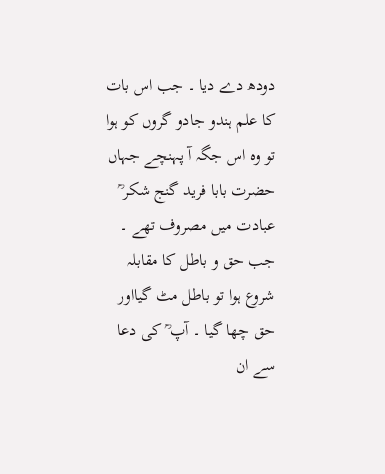دودھ دے دیا ۔ جب اس بات کا علم ہندو جادو گروں کو ہوا تو وہ اس جگہ آ پہنچے جہاں حضرت بابا فرید گنج شکر ؒ عبادت میں مصروف تھے ۔ جب حق و باطل کا مقابلہ شروع ہوا تو باطل مٹ گیااور حق چھا گیا ۔ آپ ؒ کی دعا سے ان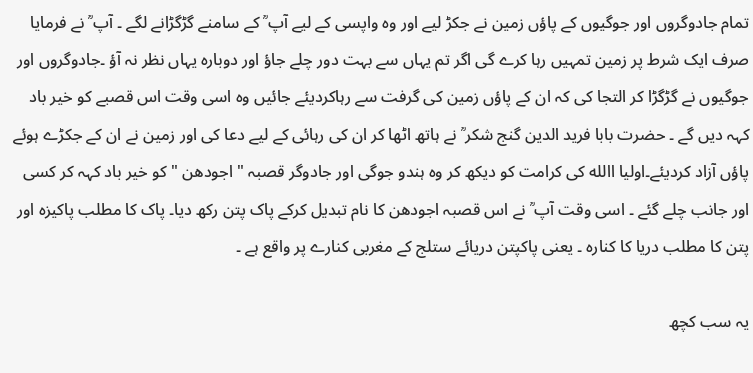تمام جادوگروں اور جوگیوں کے پاؤں زمین نے جکڑ لیے اور وہ واپسی کے لیے آپ ؒ کے سامنے گڑگڑانے لگے ۔ آپ ؒ نے فرمایا صرف ایک شرط پر زمین تمہیں رہا کرے گی اگر تم یہاں سے بہت دور چلے جاؤ اور دوبارہ یہاں نظر نہ آؤ ۔جادوگروں اور جوگیوں نے گڑگڑا کر التجا کی کہ ان کے پاؤں زمین کی گرفت سے رہاکردیئے جائیں وہ اسی وقت اس قصبے کو خیر باد کہہ دیں گے ۔ حضرت بابا فرید الدین گنج شکر ؒ نے ہاتھ اٹھا کر ان کی رہائی کے لیے دعا کی اور زمین نے ان کے جکڑے ہوئے پاؤں آزاد کردیئے۔اولیا االله کی کرامت کو دیکھ کر وہ ہندو جوگی اور جادوگر قصبہ " اجودھن " کو خیر باد کہہ کر کسی اور جانب چلے گئے ۔ اسی وقت آپ ؒ نے اس قصبہ اجودھن کا نام تبدیل کرکے پاک پتن رکھ دیا۔ پاک کا مطلب پاکیزہ اور پتن کا مطلب دریا کا کنارہ ۔ یعنی پاکپتن دریائے ستلج کے مغربی کنارے پر واقع ہے ۔

یہ سب کچھ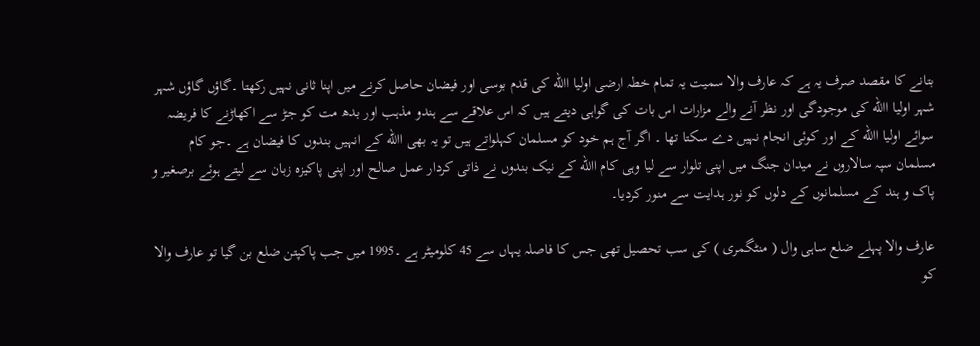بتانے کا مقصد صرف یہ ہے کہ عارف والا سمیت یہ تمام خطہ ارضی اولیا االله کی قدم بوسی اور فیضان حاصل کرنے میں اپنا ثانی نہیں رکھتا ۔گاؤں گاؤں شہر شہر اولیا االله کی موجودگی اور نظر آنے والے مزارات اس بات کی گواہی دیتے ہیں کہ اس علاقے سے ہندو مذہب اور بدھ مت کو جڑ سے اکھاڑنے کا فریضہ سوائے اولیا االله کے اور کوئی انجام نہیں دے سکتا تھا ۔ اگر آج ہم خود کو مسلمان کہلواتے ہیں تو یہ بھی االله کے انہیں بندوں کا فیضان ہے ۔جو کام مسلمان سپہ سالاروں نے میدان جنگ میں اپنی تلوار سے لیا وہی کام االله کے نیک بندوں نے ذاتی کردار عمل صالح اور اپنی پاکیزہ زبان سے لیتے ہوئے برصغیر و پاک و ہند کے مسلمانوں کے دلوں کو نور ہدایت سے منور کردیا۔

عارف والا پہلے ضلع ساہی وال ( منٹگمری ) کی سب تحصیل تھی جس کا فاصلہ یہاں سے 45 کلومیٹر ہے ۔1995 میں جب پاکپتن ضلع بن گیا تو عارف والا کو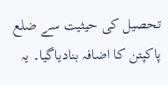تحصیل کی حیثیت سے ضلع پاکپتن کا اضافہ بنادیاگیا۔ یہ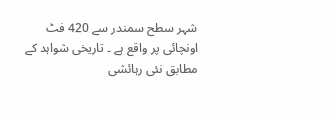شہر سطح سمندر سے 420 فٹ اونچائی پر واقع ہے ۔ تاریخی شواہد کے مطابق نئی رہائشی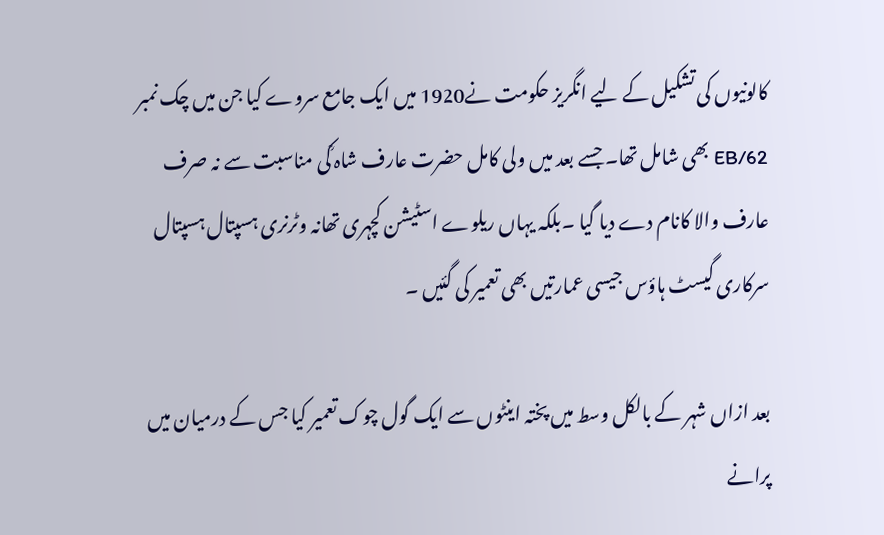کالونیوں کی تشکیل کے لیے انگریز حکومت نے1920 میں ایک جامع سروے کیا جن میں چک نمبر 62/EB بھی شامل تھا۔ جسے بعد میں ولی کامل حضرت عارف شاہ ؒکی مناسبت سے نہ صرف عارف والا کانام دے دیا گیا ۔بلکہ یہاں ریلوے اسٹیشن کچہری تھانہ وٹرنری ہسپتال ہسپتال سرکاری گیسٹ ہاؤس جیسی عمارتیں بھی تعمیر کی گئیں ۔

بعد ازاں شہر کے بالکل وسط میں پختہ اینٹوں سے ایک گول چوک تعمیر کیا جس کے درمیان میں پرانے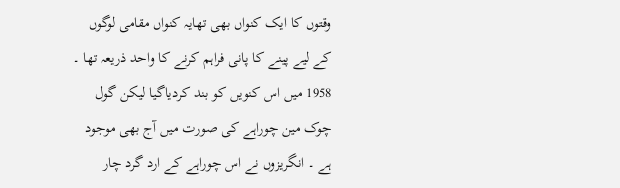وقتوں کا ایک کنواں بھی تھایہ کنواں مقامی لوگوں کے لیے پینے کا پانی فراہم کرنے کا واحد ذریعہ تھا ۔ 1958 میں اس کنویں کو بند کردیاگیا لیکن گول چوک مین چوراہے کی صورت میں آج بھی موجود ہے ۔ انگریزوں نے اس چوراہے کے ارد گرد چار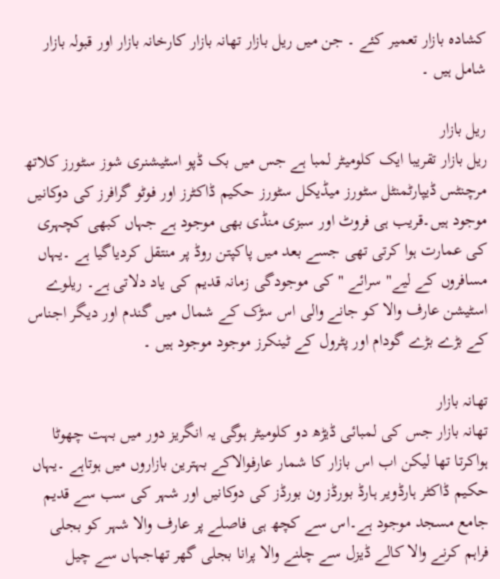کشادہ بازار تعمیر کئے ۔ جن میں ریل بازار تھانہ بازار کارخانہ بازار اور قبولہ بازار شامل ہیں ۔

ریل بازار
ریل بازار تقریبا ایک کلومیٹر لمبا ہے جس میں بک ڈپو اسٹیشنری شوز سٹورز کلاتھ مرچنٹس ڈیپارٹمنٹل سٹورز میڈیکل سٹورز حکیم ڈاکٹرز اور فوٹو گرافرز کی دوکانیں موجود ہیں۔قریب ہی فروٹ اور سبزی منڈی بھی موجود ہے جہاں کبھی کچہری کی عمارت ہوا کرتی تھی جسے بعد میں پاکپتن روڈ پر منتقل کردیاگیا ہے ۔یہاں مسافروں کے لیے" سرائے " کی موجودگی زمانہ قدیم کی یاد دلاتی ہے۔ ریلوے اسٹیشن عارف والا کو جانے والی اس سڑک کے شمال میں گندم اور دیگر اجناس کے بڑے بڑے گودام اور پٹرول کے ٹینکرز موجود موجود ہیں ۔

تھانہ بازار
تھانہ بازار جس کی لمبائی ڈیڑھ دو کلومیٹر ہوگی یہ انگریز دور میں بہت چھوٹا ہواکرتا تھا لیکن اب اس بازار کا شمار عارفوالاکے بہترین بازاروں میں ہوتاہے ۔یہاں حکیم ڈاکٹر ہارڈویر ہارڈ بورڈز ون بورڈز کی دوکانیں اور شہر کی سب سے قدیم جامع مسجد موجود ہے۔اس سے کچھ ہی فاصلے پر عارف والا شہر کو بجلی فراہم کرنے والا کالے ڈیزل سے چلنے والا پرانا بجلی گھر تھاجہاں سے چیل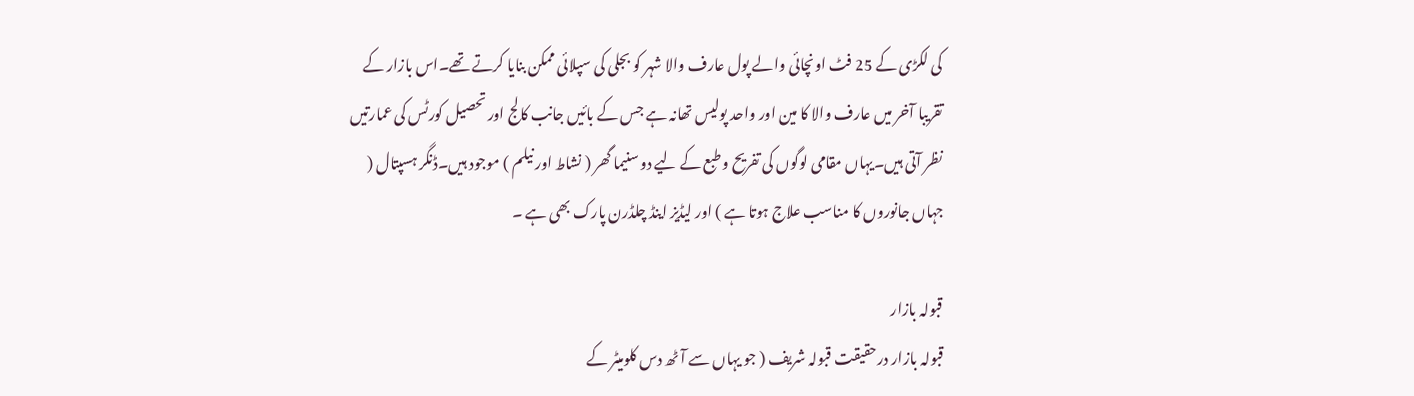کی لکڑی کے 25 فٹ اونچائی والے پول عارف والا شہر کو بجلی کی سپلائی ممکن بنایا کرتے تھے۔اس بازار کے تقریبا آخر میں عارف والا کا مین اور واحد پولیس تھانہ ہے جس کے بائیں جانب کالج اور تحصیل کورٹس کی عمارتیں نظر آتی ہیں۔یہاں مقامی لوگوں کی تفریح و طبع کے لیے دو سنیما گھر ( نشاط اور نیلم ) موجود ہیں۔ڈنگر ہسپتال ( جہاں جانوروں کا مناسب علاج ہوتا ہے ) اور لیڈیز اینڈ چلڈرن پارک بھی ہے ۔

قبولہ بازار
قبولہ بازار درحقیقت قبولہ شریف ( جو یہاں سے آٹھ دس کلومیٹر کے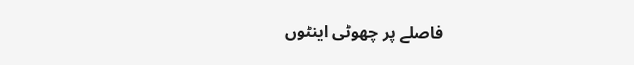فاصلے پر چھوٹی اینٹوں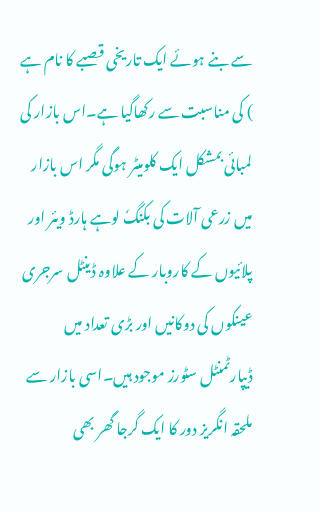سے بنے ہوئے ایک تاریخی قصبے کا نام ہے ) کی مناسبت سے رکھاگیا ہے۔اس بازار کی لمبائی بمشکل ایک کلومیٹر ہوگی مگر اس بازار میں زرعی آلات کی بکنگٗ لوہے ہارڈ ویئر اور پلائیوں کے کاروبار کے علاوہ ڈینٹل سرجری عینکوں کی دوکانیں اور بڑی تعداد میں ڈیپارٹمنٹل سٹورز موجود ہیں۔اسی بازار سے ملحقہ انگریز دور کا ایک گرجا گھر بھی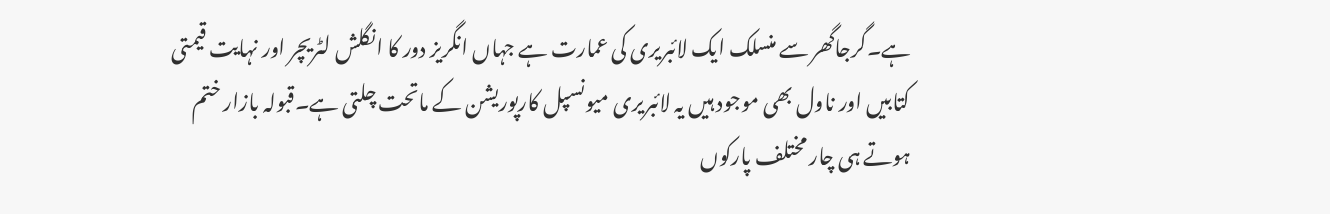ہے۔گرجاگھر سے منسلک ایک لائبریری کی عمارت ہے جہاں انگریز دور کا انگلش لٹریچر اور نہایت قیمتی کتابیں اور ناول بھی موجود ہیں یہ لائبریری میونسپل کارپوریشن کے ماتحت چلتی ہے۔قبولہ بازار ختم ہوتے ہی چار مختلف پارکوں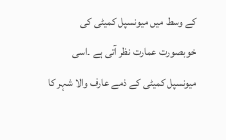کے وسط میں میونسپل کمیٹی کی خوبصورت عمارت نظر آتی ہے ۔اسی میونسپل کمیٹی کے ذمے عارف والا شہر کا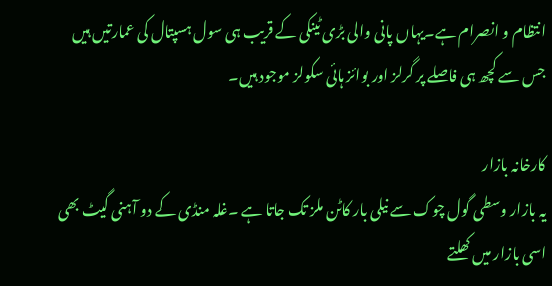انتظام و انصرام ہے۔یہاں پانی والی بڑی ٹینکی کے قریب ہی سول ہسپتال کی عمارتیں ہیں جس سے کچھ ہی فاصلے پر گرلز اور بوائز ہائی سکولز موجود ہیں۔

کارخانہ بازار
یہ بازار وسطی گول چوک سے نیلی بار کاٹن ملز تک جاتا ہے ۔غلہ منڈی کے دو آہنی گیٹ بھی اسی بازار میں کھلتے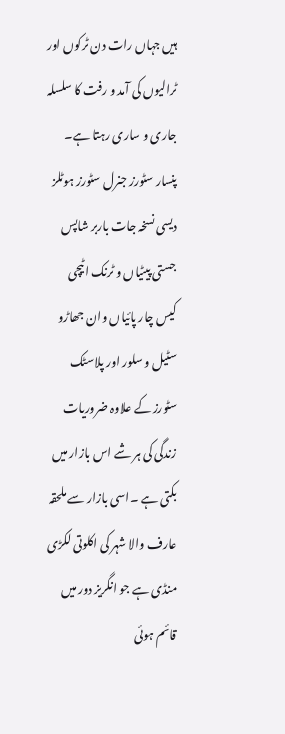ہیں جہاں رات دن ٹرکوں اور ٹرالیوں کی آمد و رفت کا سلسلہ جاری و ساری رہتا ہے۔ پنسار سٹورز جنرل سٹورز ہوٹلز دیسی نسخہ جات باربر شاپس جستی پیٹیاں و ٹرنک اٹیچی کیس چار پائیاں وان جھاڑو سٹیل و سلور اور پلاسٹک سٹورز کے علاوہ ضروریات زندگی کی ہر شے اس بازار میں بکتی ہے ۔اسی بازار سے ملحقہ عارف والا شہر کی اکلوتی لکڑی منڈی ہے جو انگریز دور میں قائم ہوئی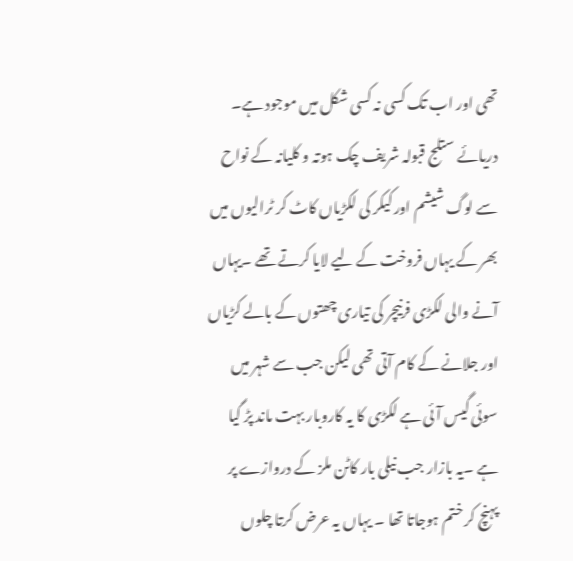تھی اور اب تک کسی نہ کسی شکل میں موجود ہے۔ دریائے ستلج قبولہ شریف چک ہوتہ و کلیانہ کے نواح سے لوگ شیشم اور کیکر کی لکڑیاں کاٹ کر ٹرالیوں میں بھر کے یہاں فروخت کے لیے لایا کرتے تھے ۔یہاں آنے والی لکڑی فرنیچر کی تیاری چھتوں کے بالے کڑیاں اور جلانے کے کام آتی تھی لیکن جب سے شہر میں سوئی گیس آئی ہے لکڑی کا یہ کاروبار بہت ماند پڑ گیا ہے ۔یہ بازار جب نیلی بار کاٹن ملز کے دروازے پر پہنچ کر ختم ہوجاتا تھا ۔ یہاں یہ عرض کرتا چلوں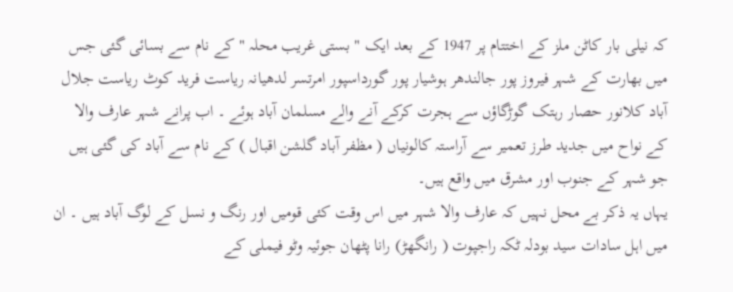کہ نیلی بار کاٹن ملز کے اختتام پر 1947 کے بعد ایک " بستی غریب محلہ " کے نام سے بسائی گئی جس میں بھارت کے شہر فیروز پور جالندھر ہوشیار پور گورداسپور امرتسر لدھیانہ ریاست فرید کوٹ ریاست جلال آباد کلانور حصار رہتک گوڑگاؤں سے ہجرت کرکے آنے والے مسلمان آباد ہوئے ۔ اب پرانے شہر عارف والا کے نواح میں جدید طرز تعمیر سے آراستہ کالونیاں ( مظفر آباد گلشن اقبال ) کے نام سے آباد کی گئی ہیں جو شہر کے جنوب اور مشرق میں واقع ہیں۔
یہاں یہ ذکر بے محل نہیں کہ عارف والا شہر میں اس وقت کئی قومیں اور رنگ و نسل کے لوگ آباد ہیں ۔ ان میں اہل سادات سید بودلہ ٹکہ راجپوت ( رانگھڑ) رانا پٹھان جوئیہ وٹو فیملی کے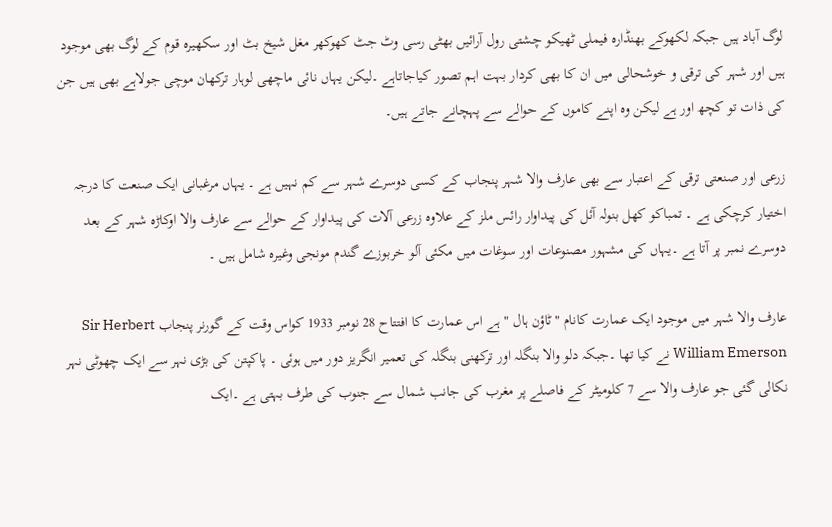لوگ آباد ہیں جبکہ لکھوکے بھنڈارہ فیملی ٹھیکو چشتی رول آرائیں بھٹی رسی وٹ جٹ کھوکھر مغل شیخ بٹ اور سکھیرہ قوم کے لوگ بھی موجود ہیں اور شہر کی ترقی و خوشحالی میں ان کا بھی کردار بہت اہم تصور کیاجاتاہے ۔لیکن یہاں نائی ماچھی لوہار ترکھان موچی جولاہے بھی ہیں جن کی ذات تو کچھ اور ہے لیکن وہ اپنے کاموں کے حوالے سے پہچانے جاتے ہیں۔

زرعی اور صنعتی ترقی کے اعتبار سے بھی عارف والا شہر پنجاب کے کسی دوسرے شہر سے کم نہیں ہے ۔ یہاں مرغبانی ایک صنعت کا درجہ اختیار کرچکی ہے ۔ تمباکو کھل بنولہ آئل کی پیداوار رائس ملز کے علاوہ زرعی آلات کی پیداوار کے حوالے سے عارف والا اوکاڑہ شہر کے بعد دوسرے نمبر پر آتا ہے ۔یہاں کی مشہور مصنوعات اور سوغات میں مکئی آلو خربوزے گندم مونجی وغیرہ شامل ہیں ۔

عارف والا شہر میں موجود ایک عمارت کانام "ٹاؤن ہال " ہے اس عمارت کا افتتاح 28 نومبر 1933 کواس وقت کے گورنر پنجاب Sir Herbert William Emerson نے کیا تھا ۔جبکہ دلو والا بنگلہ اور ترکھنی بنگلہ کی تعمیر انگریز دور میں ہوئی ۔ پاکپتن کی بڑی نہر سے ایک چھوٹی نہر نکالی گئی جو عارف والا سے 7 کلومیٹر کے فاصلے پر مغرب کی جانب شمال سے جنوب کی طرف بہتی ہے ۔ایک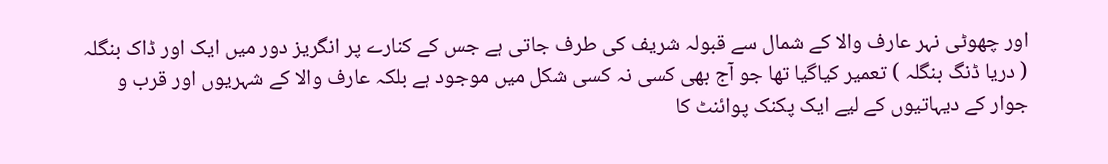اور چھوٹی نہر عارف والا کے شمال سے قبولہ شریف کی طرف جاتی ہے جس کے کنارے پر انگریز دور میں ایک اور ڈاک بنگلہ ( دریا ڈنگ بنگلہ ) تعمیر کیاگیا تھا جو آج بھی کسی نہ کسی شکل میں موجود ہے بلکہ عارف والا کے شہریوں اور قرب و جوار کے دیہاتیوں کے لیے ایک پکنک پوائنٹ کا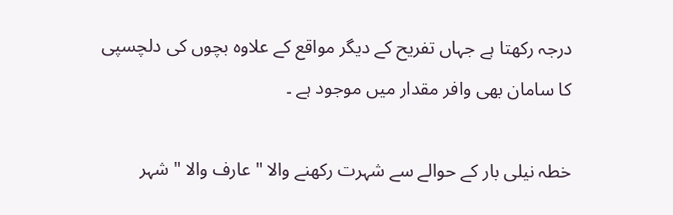درجہ رکھتا ہے جہاں تفریح کے دیگر مواقع کے علاوہ بچوں کی دلچسپی کا سامان بھی وافر مقدار میں موجود ہے ۔

خطہ نیلی بار کے حوالے سے شہرت رکھنے والا " عارف والا " شہر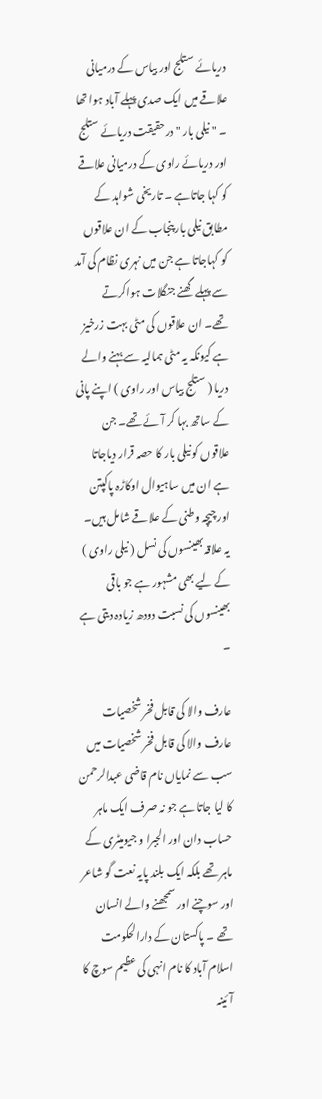دریائے ستلج اور بیاس کے درمیانی علاقے میں ایک صدی پہلے آباد ہوا تھا ۔ " نیلی بار " درحقیقت دریائے ستلج اور دریائے راوی کے درمیانی علاقے کو کہا جاتاہے ۔ تاریخی شواہد کے مطابق نیلی بار پنجاب کے ان علاقوں کو کہاجاتا ہے جن میں نہری نظام کی آمد سے پہلے گھنے جنگلات ہواکرتے تھے۔ ان علاقوں کی مٹی بہت زرخیز ہے کیونکہ یہ مٹی ہمالیہ سے بہنے والے دریا ( ستلج بیاس اور راوی ) اپنے پانی کے ساتھ بہا کر آئے تھے۔ جن علاقوں کو نیلی بار کا حصہ قرار دیاجاتا ہے ان میں ساہیوال اوکاڑہ پاکپتن اور چیچہ وطنی کے علاقے شامل ہیں۔ یہ علاقہ بھینسوں کی نسل ( نیلی راوی ) کے لیے بھی مشہور ہے جو باقی بھینسوں کی نسبت دودھ زیادہ دیتی ہے ۔

عارف والا کی قابل فخر شخصیات
عارف والا کی قابل فخر شخصیات میں سب سے نمایاں نام قاضی عبدالرحمن کا لیا جاتا ہے جو نہ صرف ایک ماہر حساب دان اور الجبرا و جیومیٹری کے ماہر تھے بلکہ ایک بلند پایہ نعت گو شاعر اور سوچنے اور سمجھنے والے انسان تھے ۔ پاکستان کے دارالحکومت اسلام آباد کا نام انہی کی عظیم سوچ کا آئینہ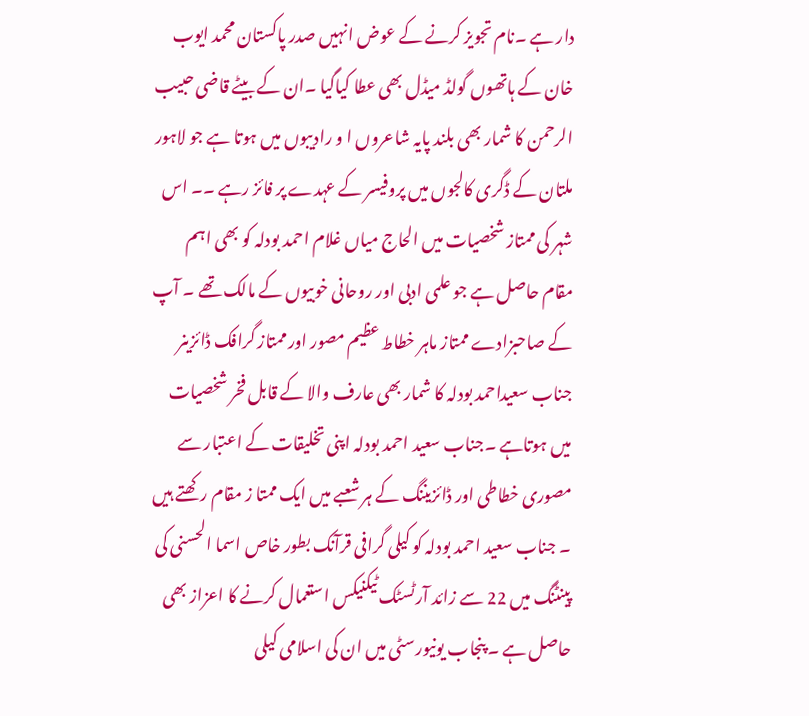دار ہے ۔نام تجویز کرنے کے عوض انہیں صدر پاکستان محمد ایوب خان کے ہاتھوں گولڈ میڈل بھی عطا کیاگیا ۔ان کے بیٹے قاضی حبیب الرحمن کا شمار بھی بلند پایہ شاعروں ا و رادیبوں میں ہوتا ہے جو لاہور ملتان کے ڈگری کالجوں میں پروفیسر کے عہدے پر فائز رہے ۔۔ اس شہر کی ممتاز شخصیات میں الحاج میاں غلام احمد بودلہ کو بھی اہم مقام حاصل ہے جو علمی ادبی اور روحانی خوبیوں کے مالک تھے ۔ آپ کے صاحبزادے ممتاز ماہر خطاط عظیم مصور اور ممتاز گرافک ڈائزینر جناب سعیداحمد بودلہ کا شمار بھی عارف والا کے قابل فخر شخصیات میں ہوتاہے ۔جناب سعید احمد بودلہ اپنی تخلیقات کے اعتبار سے مصوری خطاطی اور ڈائزیننگ کے ہر شعبے میں ایک ممتا ز مقام رکھتے ہیں ۔ جناب سعید احمد بودلہ کو کیلی گرافی قرآنک بطور خاص اسما الحسنی کی پینٹنگ میں 22 سے زائد آرٹسٹک ٹیکنیکس استعمال کرنے کا اعزاز بھی حاصل ہے ۔ پنجاب یونیورسٹی میں ان کی اسلامی کیلی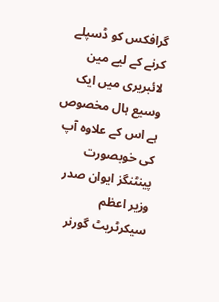گرافکس کو ڈسپلے کرنے کے لیے مین لائبریری میں ایک وسیع ہال مخصوص ہے اس کے علاوہ آپ کی خوبصورت پینٹنگز ایوان صدر وزیر اعظم سیکرٹریٹ گورنر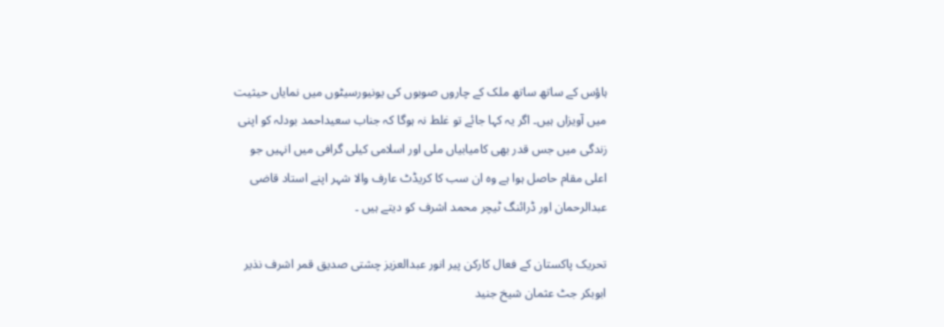ہاؤس کے ساتھ ساتھ ملک کے چاروں صوبوں کی یونیورسیٹوں میں نمایاں حیثیت میں آویزاں ہیں۔ اگر یہ کہا جائے تو غلط نہ ہوگا کہ جناب سعیداحمد بودلہ کو اپنی زندگی میں جس قدر بھی کامیابیاں ملی اور اسلامی کیلی گرافی میں انہیں جو اعلی مقام حاصل ہوا ہے وہ ان سب کا کریڈٹ عارف والا شہر اپنے استاد قاضی عبدالرحمان اور ڈرائنگ ٹیچر محمد اشرف کو دیتے ہیں ۔

تحریک پاکستان کے فعال کارکن پیر انور عبدالعزیز چشتی صدیق قمر اشرف نذیر ابوبکر جٹ عثمان شیخ جنید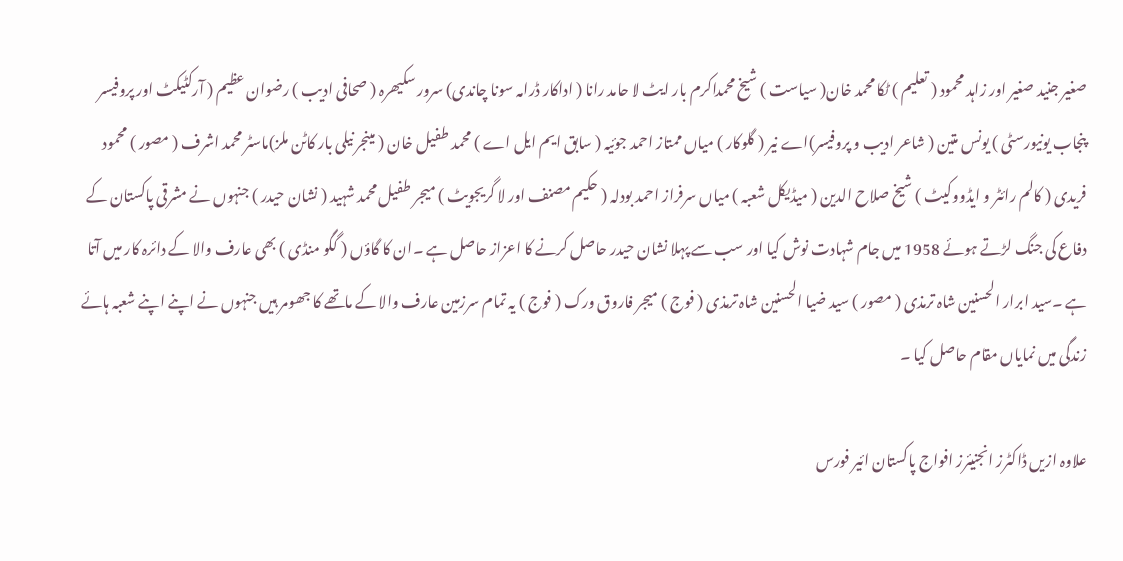صغیر جنید صغیر اور زاہد محمود ( تعلیم ) ٹکا محمد خان( سیاست ) شیخ محمداکرم بار ایٹ لا حامد رانا ( اداکار ڈرامہ سونا چاندی) سرور سکیھرہ ( صحافی ادیب ) رضوان عظیم ( آرکٹیکٹ اور پروفیسر پنجاب یونیورسٹی ) یونس متین ( شاعر ادیب و پروفیسر)اے نیر ( گلوکار ) میاں ممتاز احمد جوئیہ ( سابق ایم ایل اے ) محمد طفیل خان ( مینجر نیلی بار کاٹن ملز)ماسٹر محمد اشرف ( مصور ) محمود فریدی ( کالم رائٹر و ایڈووکیٹ ) شیخ صلاح الدین ( میڈیکل شعبہ ) میاں سرفراز احمد بودلہ ( حکیم مصنف اور لا گریجویٹ ) میجر طفیل محمد شہید ( نشان حیدر ) جنہوں نے مشرقی پاکستان کے دفاع کی جنگ لڑتے ہوئے 1958 میں جام شہادت نوش کیا اور سب سے پہلا نشان حیدر حاصل کرنے کا اعزاز حاصل ہے ۔ان کا گاؤں ( گگو منڈی ) بھی عارف والا کے دائرہ کار میں آتا ہے ۔سید ابرار الحسنین شاہ ترمذی ( مصور ) سید ضیا الحسنین شاہ ترمذی ( فوج ) میجر فاروق ورک ( فوج ) یہ تمام سرزمین عارف والا کے ماتھے کا جھومر ہیں جنہوں نے اپنے اپنے شعبہ ہائے زندگی میں نمایاں مقام حاصل کیا ۔

علاوہ ازیں ڈاکٹرز انجنیئرز افواج پاکستان ائیر فورس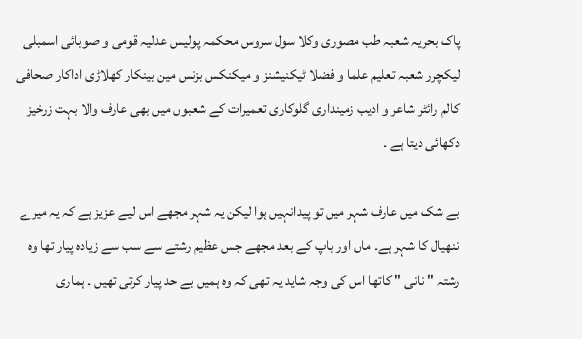پاک بحریہ شعبہ طب مصوری وکلا سول سروس محکمہ پولیس عدلیہ قومی و صوبائی اسمبلی لیکچرر شعبہ تعلیم علما و فضلا ٹیکنیشنز و میکنکس بزنس مین بینکار کھلاڑی اداکار صحافی کالم رائٹر شاعر و ادیب زمینداری گلوکاری تعمیرات کے شعبوں میں بھی عارف والا بہت زرخیز دکھائی دیتا ہے ۔

بے شک میں عارف شہر میں تو پیدانہیں ہوا لیکن یہ شہر مجھے اس لیے عزیز ہے کہ یہ میرے ننھیال کا شہر ہے۔ ماں اور باپ کے بعد مجھے جس عظیم رشتے سے سب سے زیادہ پیار تھا وہ رشتہ " نانی " کاتھا اس کی وجہ شاید یہ تھی کہ وہ ہمیں بے حد پیار کرتی تھیں ۔ ہماری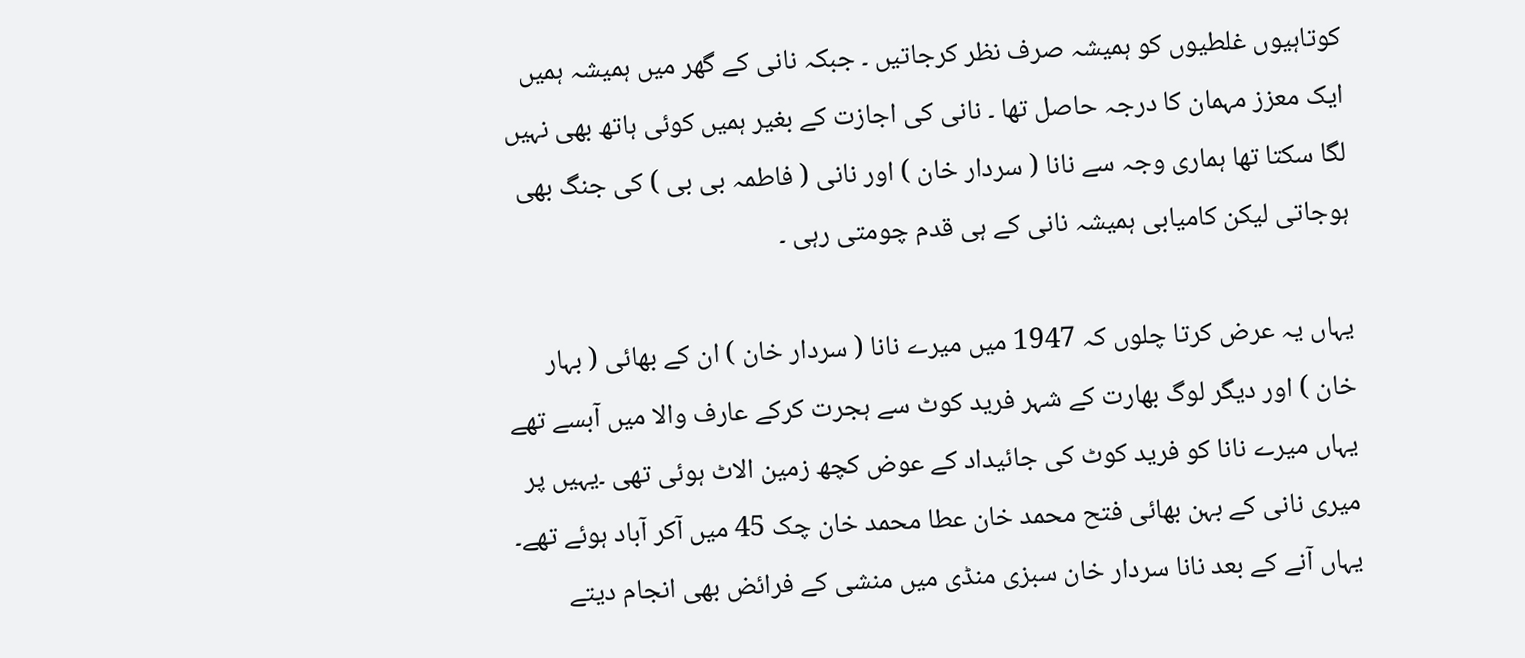کوتاہیوں غلطیوں کو ہمیشہ صرف نظر کرجاتیں ۔ جبکہ نانی کے گھر میں ہمیشہ ہمیں ایک معزز مہمان کا درجہ حاصل تھا ۔ نانی کی اجازت کے بغیر ہمیں کوئی ہاتھ بھی نہیں لگا سکتا تھا ہماری وجہ سے نانا ( سردار خان ) اور نانی ( فاطمہ بی بی ) کی جنگ بھی ہوجاتی لیکن کامیابی ہمیشہ نانی کے ہی قدم چومتی رہی ۔

یہاں یہ عرض کرتا چلوں کہ 1947 میں میرے نانا ( سردار خان ) ان کے بھائی ( بہار خان ) اور دیگر لوگ بھارت کے شہر فرید کوٹ سے ہجرت کرکے عارف والا میں آبسے تھے یہاں میرے نانا کو فرید کوٹ کی جائیداد کے عوض کچھ زمین الاٹ ہوئی تھی ۔یہیں پر میری نانی کے بہن بھائی فتح محمد خان عطا محمد خان چک 45 میں آکر آباد ہوئے تھے۔ یہاں آنے کے بعد نانا سردار خان سبزی منڈی میں منشی کے فرائض بھی انجام دیتے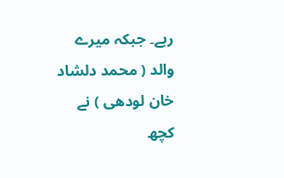رہے۔ جبکہ میرے والد ( محمد دلشاد خان لودھی ) نے کچھ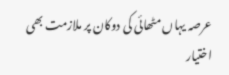عرصہ یہاں مٹھائی کی دوکان پر ملازمت بھی اختیار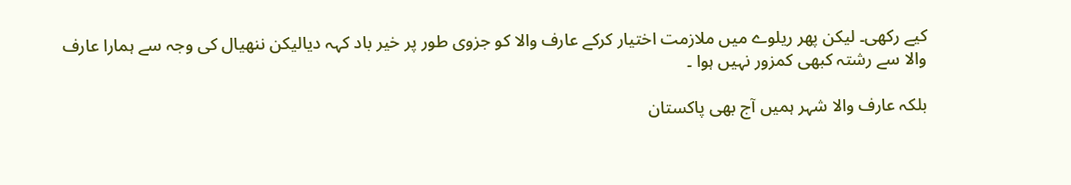کیے رکھی۔ لیکن پھر ریلوے میں ملازمت اختیار کرکے عارف والا کو جزوی طور پر خیر باد کہہ دیالیکن ننھیال کی وجہ سے ہمارا عارف والا سے رشتہ کبھی کمزور نہیں ہوا ۔

بلکہ عارف والا شہر ہمیں آج بھی پاکستان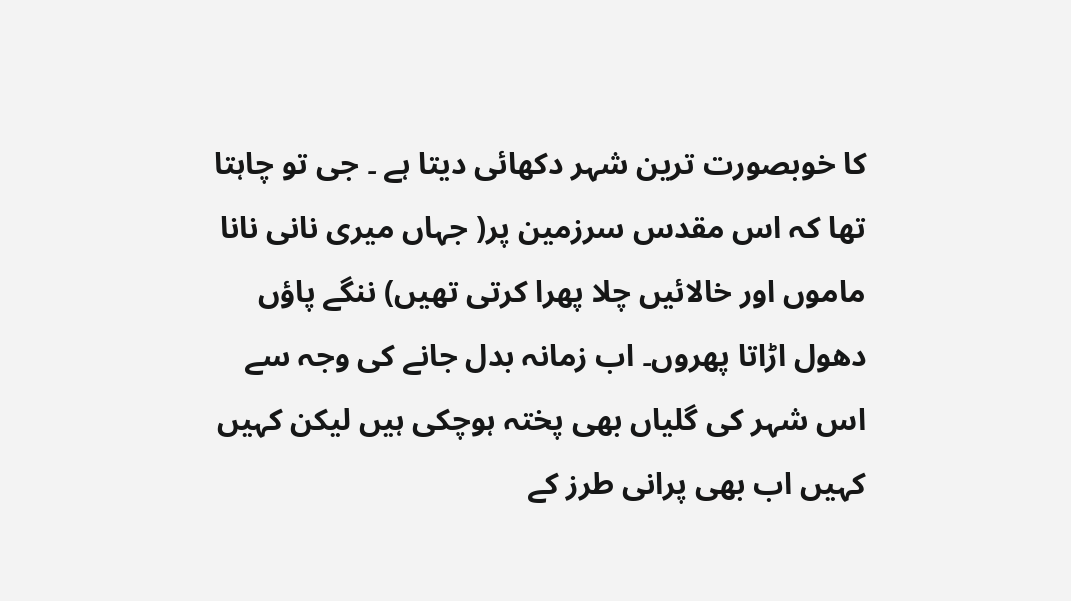کا خوبصورت ترین شہر دکھائی دیتا ہے ۔ جی تو چاہتا تھا کہ اس مقدس سرزمین پر( جہاں میری نانی نانا ماموں اور خالائیں چلا پھرا کرتی تھیں) ننگے پاؤں دھول اڑاتا پھروں۔ اب زمانہ بدل جانے کی وجہ سے اس شہر کی گلیاں بھی پختہ ہوچکی ہیں لیکن کہیں کہیں اب بھی پرانی طرز کے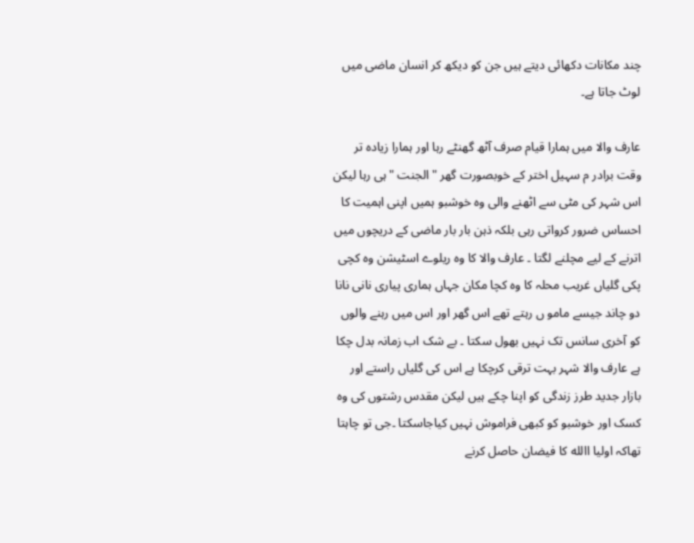چند مکانات دکھائی دیتے ہیں جن کو دیکھ کر انسان ماضی میں لوٹ جاتا ہے۔

عارف والا میں ہمارا قیام صرف آٹھ گھنٹے رہا اور ہمارا زیادہ تر وقت برادر م سہیل اختر کے خوبصورت گھر " الجنت " ہی رہا لیکن اس شہر کی مٹی سے اٹھنے والی وہ خوشبو ہمیں اپنی اہمیت کا احساس ضرور کرواتی رہی بلکہ ذہن بار بار ماضی کے دریچوں میں اترنے کے لیے مچلنے لگتا ۔ عارف والا کا وہ ریلوے اسٹیشن وہ کچی پکی گلیاں غریب محلہ کا وہ کچا مکان جہاں ہماری پیاری نانی نانا دو چاند جیسے مامو ں رہتے تھے اس گھر اور اس میں رہنے والوں کو آخری سانس تک نہیں بھول سکتا ۔ بے شک اب زمانہ بدل چکا ہے عارف والا شہر بہت ترقی کرچکا ہے اس کی گلیاں راستے اور بازار جدید طرز زندگی کو اپنا چکے ہیں لیکن مقدس رشتوں کی وہ کسک اور خوشبو کو کبھی فراموش نہیں کیاجاسکتا ۔جی تو چاہتا تھاکہ اولیا االله کا فیضان حاصل کرنے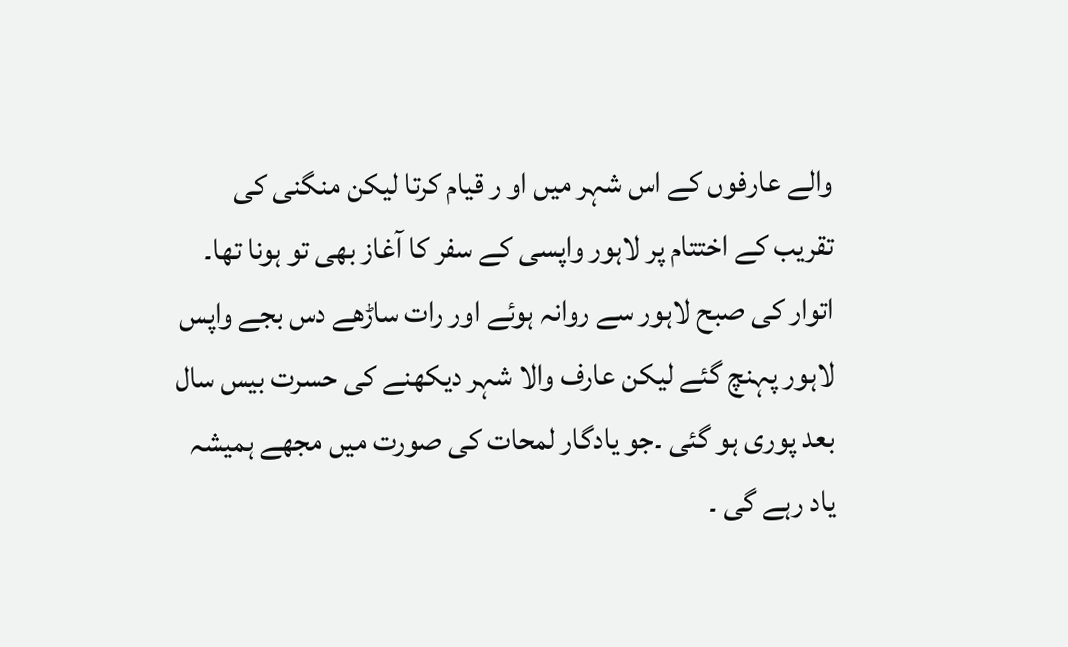والے عارفوں کے اس شہر میں او ر قیام کرتا لیکن منگنی کی تقریب کے اختتام پر لاہور واپسی کے سفر کا آغاز بھی تو ہونا تھا۔ اتوار کی صبح لاہور سے روانہ ہوئے اور رات ساڑھے دس بجے واپس لاہور پہنچ گئے لیکن عارف والا شہر دیکھنے کی حسرت بیس سال بعد پوری ہو گئی ۔جو یادگار لمحات کی صورت میں مجھے ہمیشہ یاد رہے گی ۔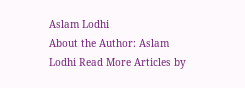Aslam Lodhi
About the Author: Aslam Lodhi Read More Articles by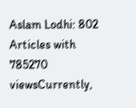Aslam Lodhi: 802 Articles with 785270 viewsCurrently,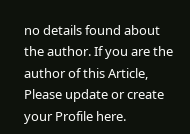no details found about the author. If you are the author of this Article, Please update or create your Profile here.